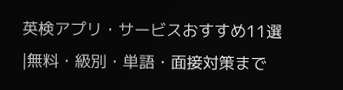英検アプリ・サービスおすすめ11選|無料・級別・単語・面接対策まで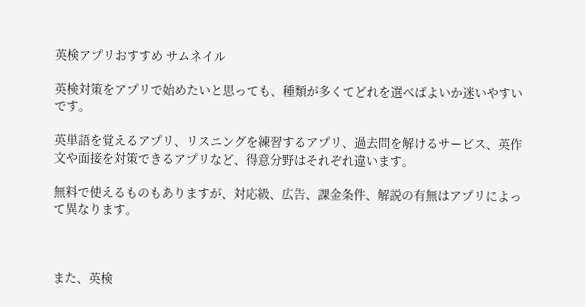英検アプリおすすめ サムネイル

英検対策をアプリで始めたいと思っても、種類が多くてどれを選べばよいか迷いやすいです。

英単語を覚えるアプリ、リスニングを練習するアプリ、過去問を解けるサービス、英作文や面接を対策できるアプリなど、得意分野はそれぞれ違います。

無料で使えるものもありますが、対応級、広告、課金条件、解説の有無はアプリによって異なります。



また、英検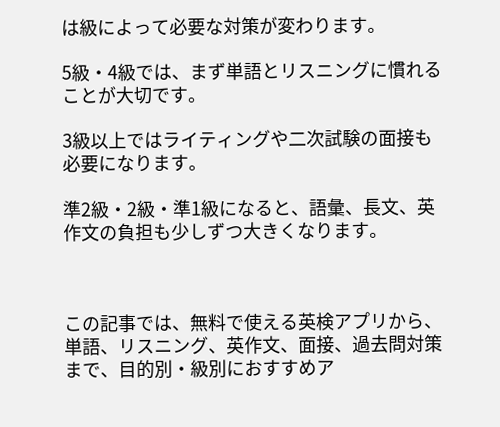は級によって必要な対策が変わります。

5級・4級では、まず単語とリスニングに慣れることが大切です。

3級以上ではライティングや二次試験の面接も必要になります。

準2級・2級・準1級になると、語彙、長文、英作文の負担も少しずつ大きくなります。



この記事では、無料で使える英検アプリから、単語、リスニング、英作文、面接、過去問対策まで、目的別・級別におすすめア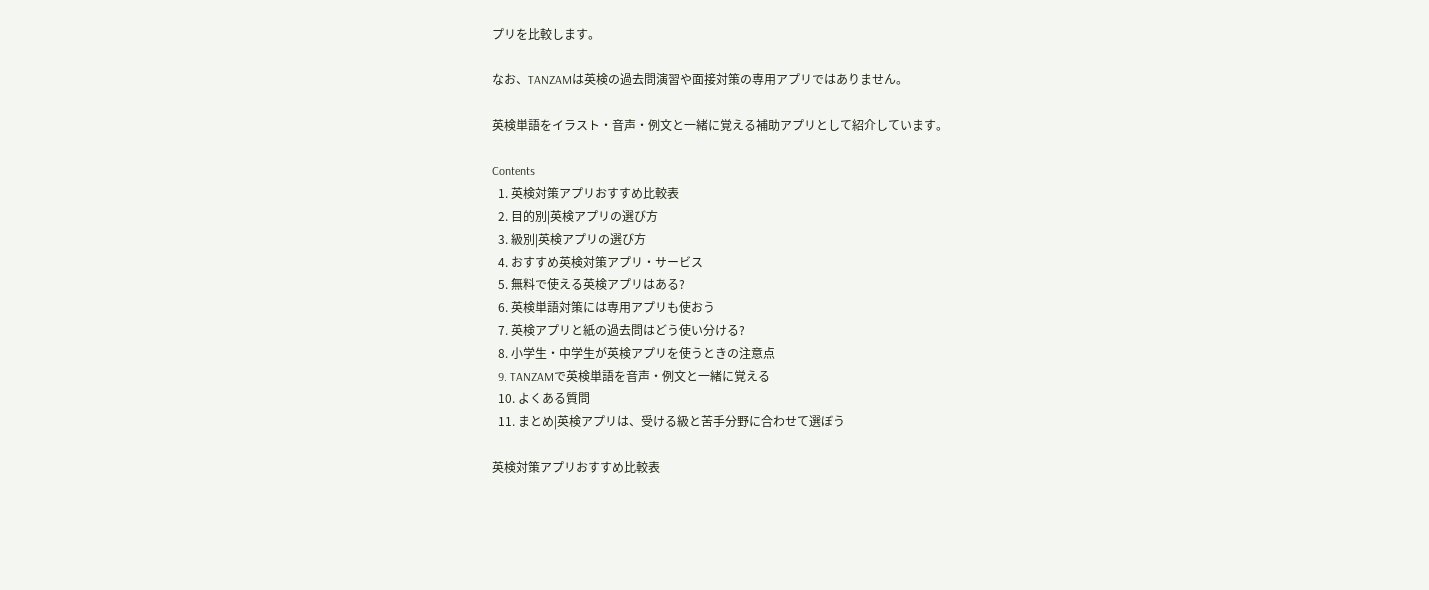プリを比較します。

なお、TANZAMは英検の過去問演習や面接対策の専用アプリではありません。

英検単語をイラスト・音声・例文と一緒に覚える補助アプリとして紹介しています。

Contents
  1. 英検対策アプリおすすめ比較表
  2. 目的別|英検アプリの選び方
  3. 級別|英検アプリの選び方
  4. おすすめ英検対策アプリ・サービス
  5. 無料で使える英検アプリはある?
  6. 英検単語対策には専用アプリも使おう
  7. 英検アプリと紙の過去問はどう使い分ける?
  8. 小学生・中学生が英検アプリを使うときの注意点
  9. TANZAMで英検単語を音声・例文と一緒に覚える
  10. よくある質問
  11. まとめ|英検アプリは、受ける級と苦手分野に合わせて選ぼう

英検対策アプリおすすめ比較表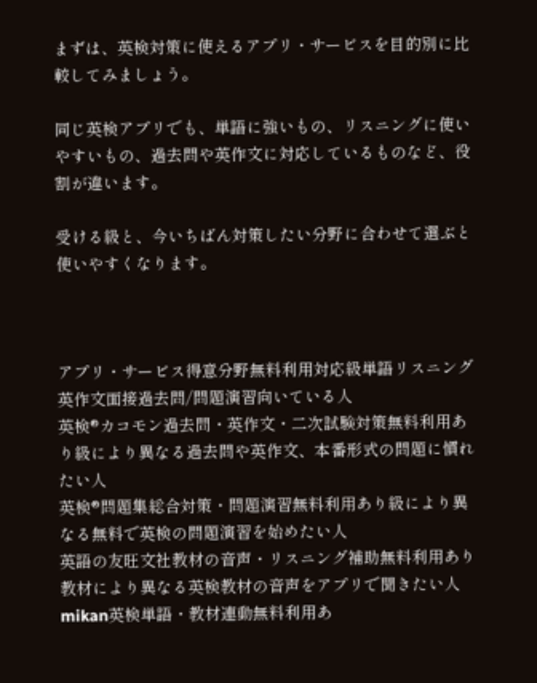まずは、英検対策に使えるアプリ・サービスを目的別に比較してみましょう。

同じ英検アプリでも、単語に強いもの、リスニングに使いやすいもの、過去問や英作文に対応しているものなど、役割が違います。

受ける級と、今いちばん対策したい分野に合わせて選ぶと使いやすくなります。



アプリ・サービス得意分野無料利用対応級単語リスニング英作文面接過去問/問題演習向いている人
英検®カコモン過去問・英作文・二次試験対策無料利用あり級により異なる過去問や英作文、本番形式の問題に慣れたい人
英検®問題集総合対策・問題演習無料利用あり級により異なる無料で英検の問題演習を始めたい人
英語の友旺文社教材の音声・リスニング補助無料利用あり教材により異なる英検教材の音声をアプリで聞きたい人
mikan英検単語・教材連動無料利用あ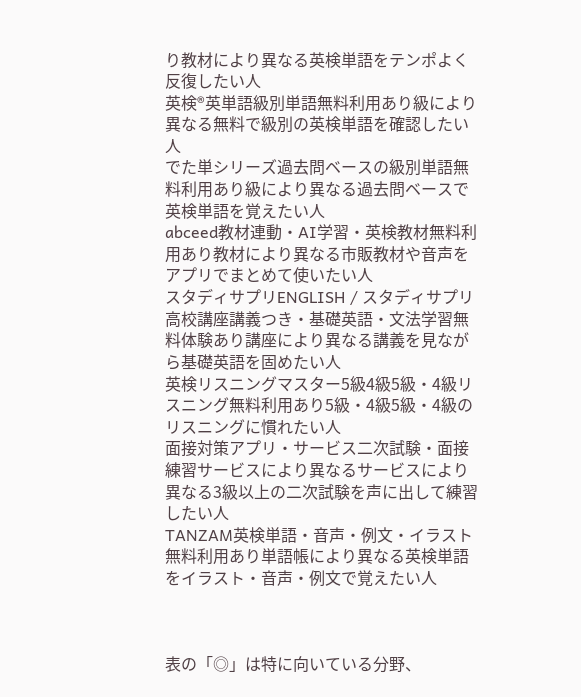り教材により異なる英検単語をテンポよく反復したい人
英検®英単語級別単語無料利用あり級により異なる無料で級別の英検単語を確認したい人
でた単シリーズ過去問ベースの級別単語無料利用あり級により異なる過去問ベースで英検単語を覚えたい人
abceed教材連動・AI学習・英検教材無料利用あり教材により異なる市販教材や音声をアプリでまとめて使いたい人
スタディサプリENGLISH / スタディサプリ高校講座講義つき・基礎英語・文法学習無料体験あり講座により異なる講義を見ながら基礎英語を固めたい人
英検リスニングマスター5級4級5級・4級リスニング無料利用あり5級・4級5級・4級のリスニングに慣れたい人
面接対策アプリ・サービス二次試験・面接練習サービスにより異なるサービスにより異なる3級以上の二次試験を声に出して練習したい人
TANZAM英検単語・音声・例文・イラスト無料利用あり単語帳により異なる英検単語をイラスト・音声・例文で覚えたい人



表の「◎」は特に向いている分野、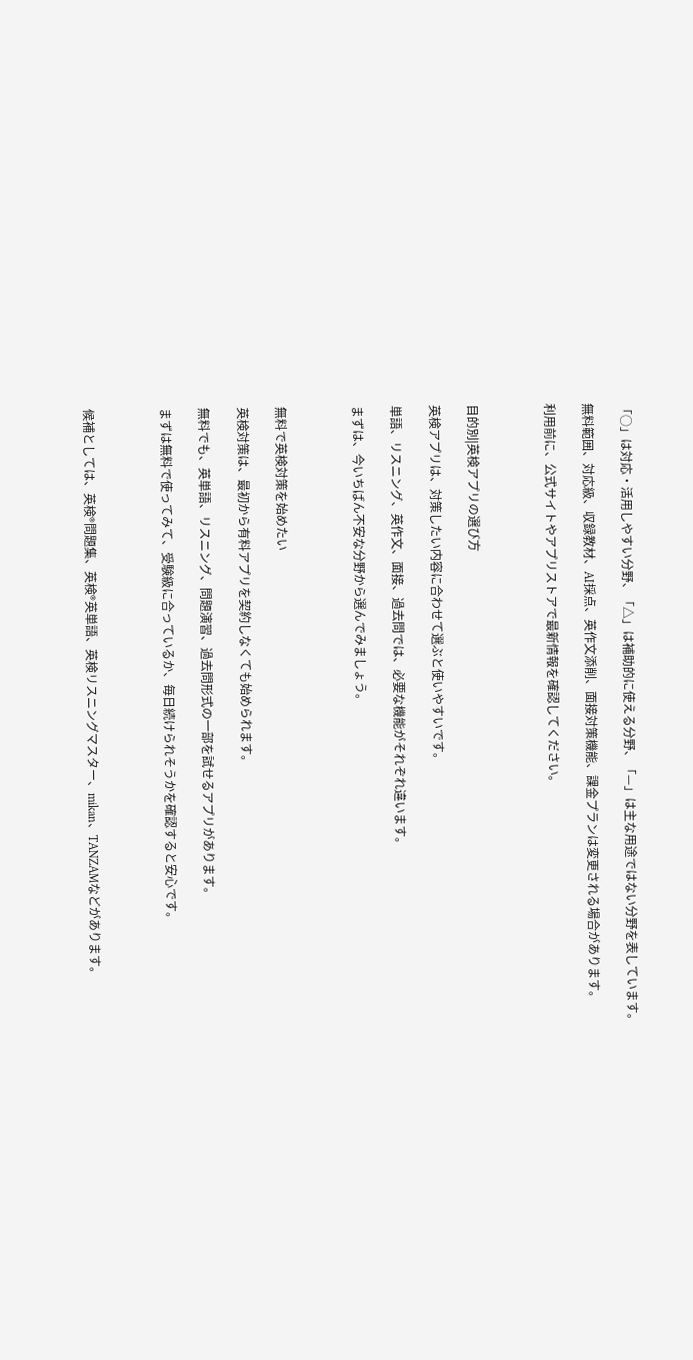「○」は対応・活用しやすい分野、「△」は補助的に使える分野、「—」は主な用途ではない分野を表しています。

無料範囲、対応級、収録教材、AI採点、英作文添削、面接対策機能、課金プランは変更される場合があります。

利用前に、公式サイトやアプリストアで最新情報を確認してください。



目的別|英検アプリの選び方

英検アプリは、対策したい内容に合わせて選ぶと使いやすいです。

単語、リスニング、英作文、面接、過去問では、必要な機能がそれぞれ違います。

まずは、今いちばん不安な分野から選んでみましょう。



無料で英検対策を始めたい

英検対策は、最初から有料アプリを契約しなくても始められます。

無料でも、英単語、リスニング、問題演習、過去問形式の一部を試せるアプリがあります。

まずは無料で使ってみて、受験級に合っているか、毎日続けられそうかを確認すると安心です。



候補としては、英検®問題集、英検®英単語、英検リスニングマスター、mikan、TANZAMなどがあります。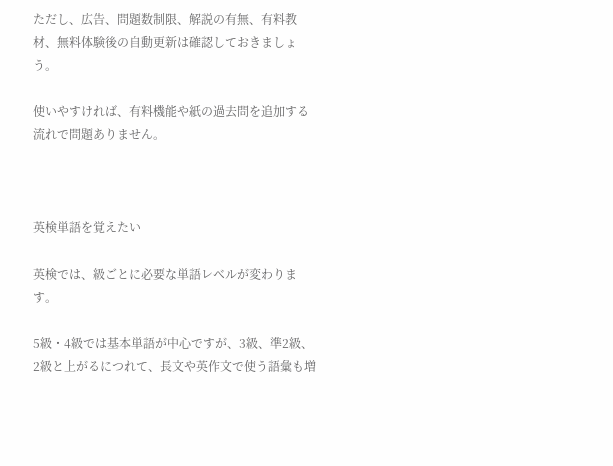ただし、広告、問題数制限、解説の有無、有料教材、無料体験後の自動更新は確認しておきましょう。

使いやすければ、有料機能や紙の過去問を追加する流れで問題ありません。



英検単語を覚えたい

英検では、級ごとに必要な単語レベルが変わります。

5級・4級では基本単語が中心ですが、3級、準2級、2級と上がるにつれて、長文や英作文で使う語彙も増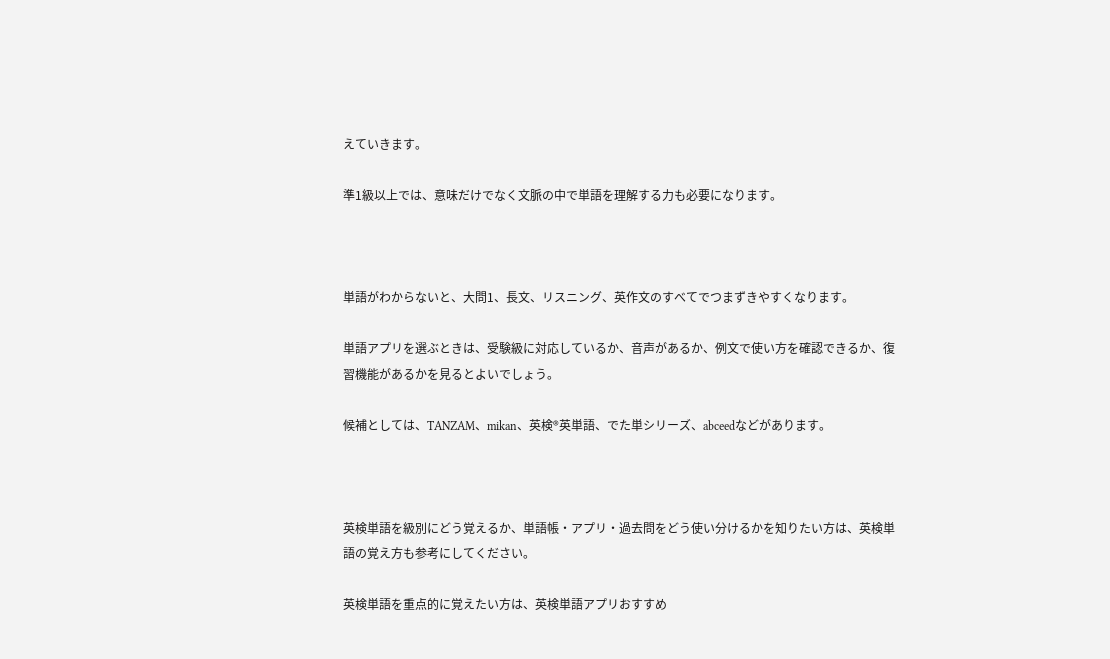えていきます。

準1級以上では、意味だけでなく文脈の中で単語を理解する力も必要になります。



単語がわからないと、大問1、長文、リスニング、英作文のすべてでつまずきやすくなります。

単語アプリを選ぶときは、受験級に対応しているか、音声があるか、例文で使い方を確認できるか、復習機能があるかを見るとよいでしょう。

候補としては、TANZAM、mikan、英検®英単語、でた単シリーズ、abceedなどがあります。



英検単語を級別にどう覚えるか、単語帳・アプリ・過去問をどう使い分けるかを知りたい方は、英検単語の覚え方も参考にしてください。

英検単語を重点的に覚えたい方は、英検単語アプリおすすめ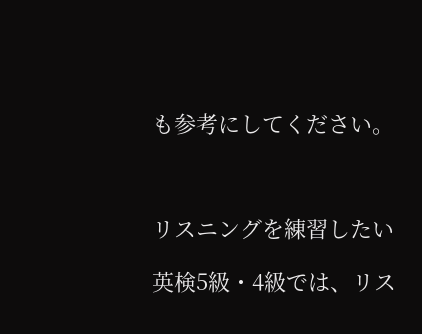も参考にしてください。



リスニングを練習したい

英検5級・4級では、リス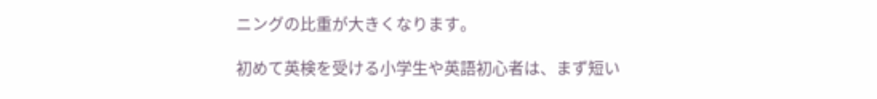ニングの比重が大きくなります。

初めて英検を受ける小学生や英語初心者は、まず短い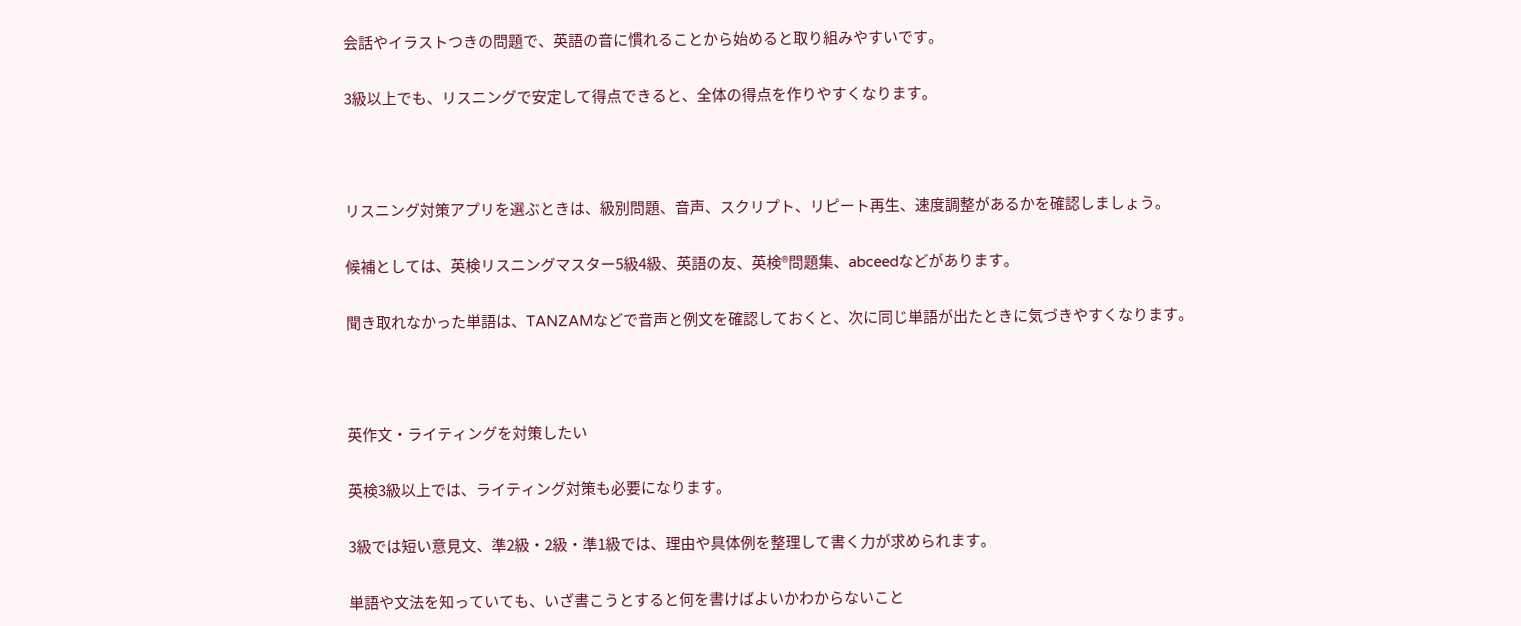会話やイラストつきの問題で、英語の音に慣れることから始めると取り組みやすいです。

3級以上でも、リスニングで安定して得点できると、全体の得点を作りやすくなります。



リスニング対策アプリを選ぶときは、級別問題、音声、スクリプト、リピート再生、速度調整があるかを確認しましょう。

候補としては、英検リスニングマスター5級4級、英語の友、英検®問題集、abceedなどがあります。

聞き取れなかった単語は、TANZAMなどで音声と例文を確認しておくと、次に同じ単語が出たときに気づきやすくなります。



英作文・ライティングを対策したい

英検3級以上では、ライティング対策も必要になります。

3級では短い意見文、準2級・2級・準1級では、理由や具体例を整理して書く力が求められます。

単語や文法を知っていても、いざ書こうとすると何を書けばよいかわからないこと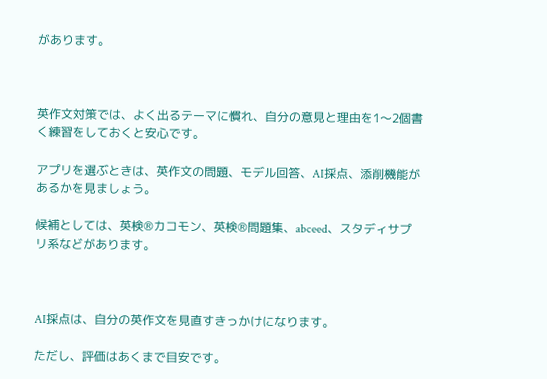があります。



英作文対策では、よく出るテーマに慣れ、自分の意見と理由を1〜2個書く練習をしておくと安心です。

アプリを選ぶときは、英作文の問題、モデル回答、AI採点、添削機能があるかを見ましょう。

候補としては、英検®カコモン、英検®問題集、abceed、スタディサプリ系などがあります。



AI採点は、自分の英作文を見直すきっかけになります。

ただし、評価はあくまで目安です。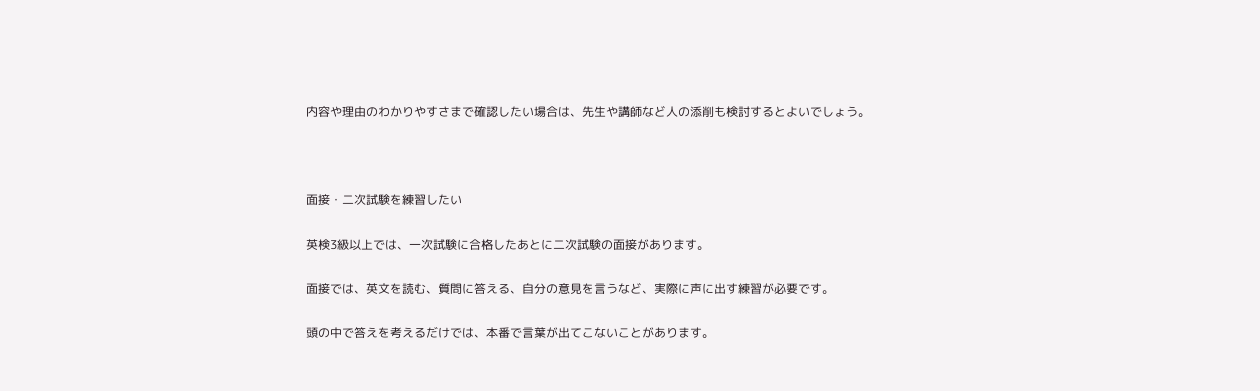内容や理由のわかりやすさまで確認したい場合は、先生や講師など人の添削も検討するとよいでしょう。



面接・二次試験を練習したい

英検3級以上では、一次試験に合格したあとに二次試験の面接があります。

面接では、英文を読む、質問に答える、自分の意見を言うなど、実際に声に出す練習が必要です。

頭の中で答えを考えるだけでは、本番で言葉が出てこないことがあります。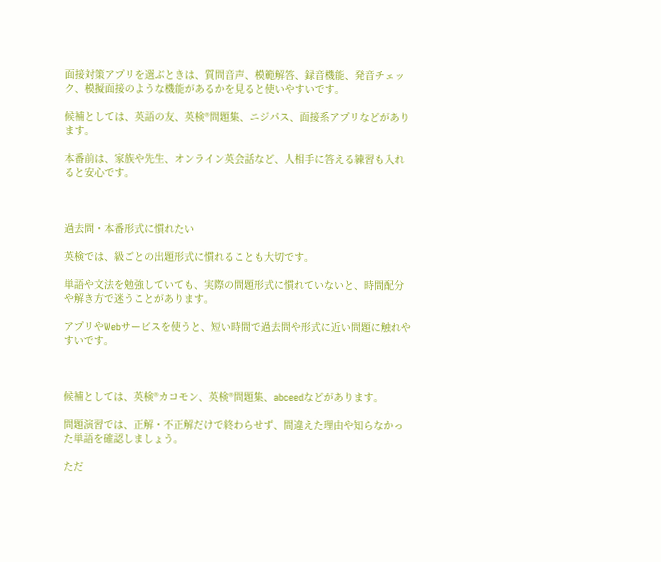面接対策アプリを選ぶときは、質問音声、模範解答、録音機能、発音チェック、模擬面接のような機能があるかを見ると使いやすいです。

候補としては、英語の友、英検®問題集、ニジパス、面接系アプリなどがあります。

本番前は、家族や先生、オンライン英会話など、人相手に答える練習も入れると安心です。



過去問・本番形式に慣れたい

英検では、級ごとの出題形式に慣れることも大切です。

単語や文法を勉強していても、実際の問題形式に慣れていないと、時間配分や解き方で迷うことがあります。

アプリやWebサービスを使うと、短い時間で過去問や形式に近い問題に触れやすいです。



候補としては、英検®カコモン、英検®問題集、abceedなどがあります。

問題演習では、正解・不正解だけで終わらせず、間違えた理由や知らなかった単語を確認しましょう。

ただ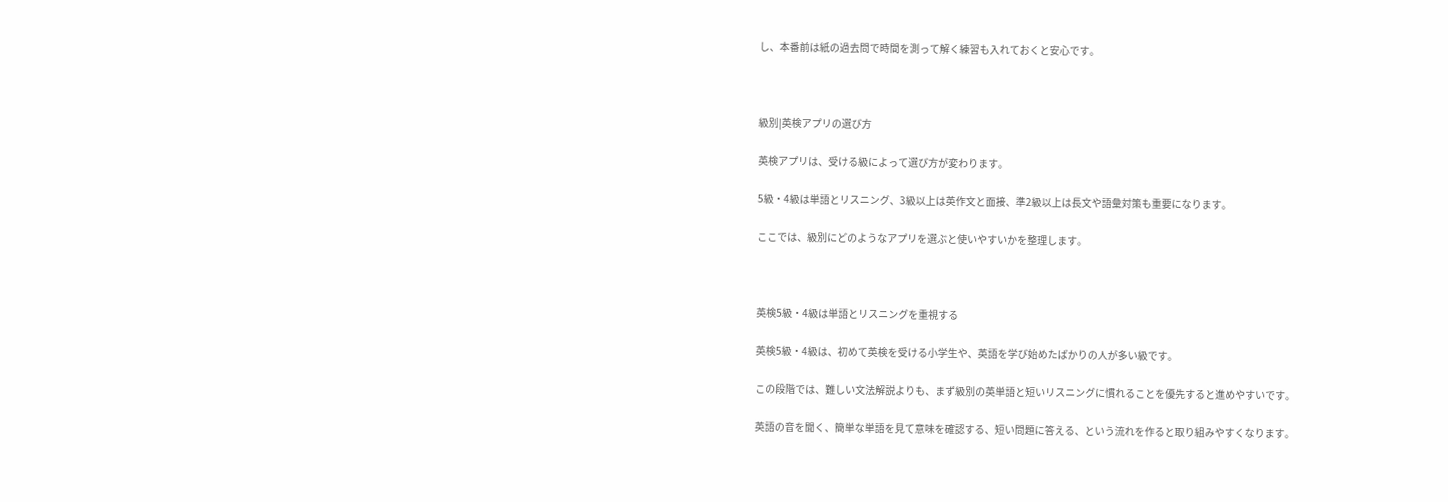し、本番前は紙の過去問で時間を測って解く練習も入れておくと安心です。



級別|英検アプリの選び方

英検アプリは、受ける級によって選び方が変わります。

5級・4級は単語とリスニング、3級以上は英作文と面接、準2級以上は長文や語彙対策も重要になります。

ここでは、級別にどのようなアプリを選ぶと使いやすいかを整理します。



英検5級・4級は単語とリスニングを重視する

英検5級・4級は、初めて英検を受ける小学生や、英語を学び始めたばかりの人が多い級です。

この段階では、難しい文法解説よりも、まず級別の英単語と短いリスニングに慣れることを優先すると進めやすいです。

英語の音を聞く、簡単な単語を見て意味を確認する、短い問題に答える、という流れを作ると取り組みやすくなります。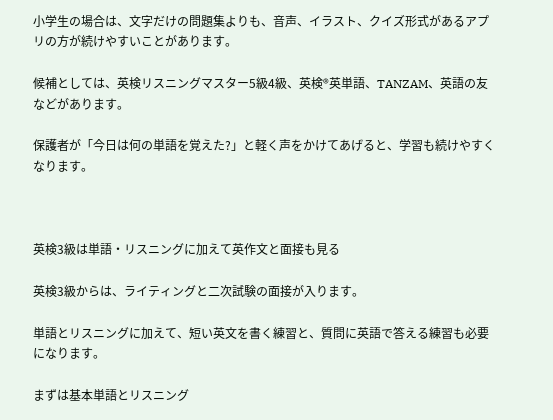小学生の場合は、文字だけの問題集よりも、音声、イラスト、クイズ形式があるアプリの方が続けやすいことがあります。

候補としては、英検リスニングマスター5級4級、英検®英単語、TANZAM、英語の友などがあります。

保護者が「今日は何の単語を覚えた?」と軽く声をかけてあげると、学習も続けやすくなります。



英検3級は単語・リスニングに加えて英作文と面接も見る

英検3級からは、ライティングと二次試験の面接が入ります。

単語とリスニングに加えて、短い英文を書く練習と、質問に英語で答える練習も必要になります。

まずは基本単語とリスニング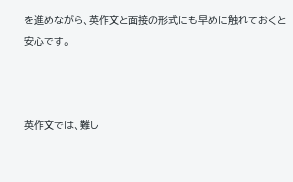を進めながら、英作文と面接の形式にも早めに触れておくと安心です。



英作文では、難し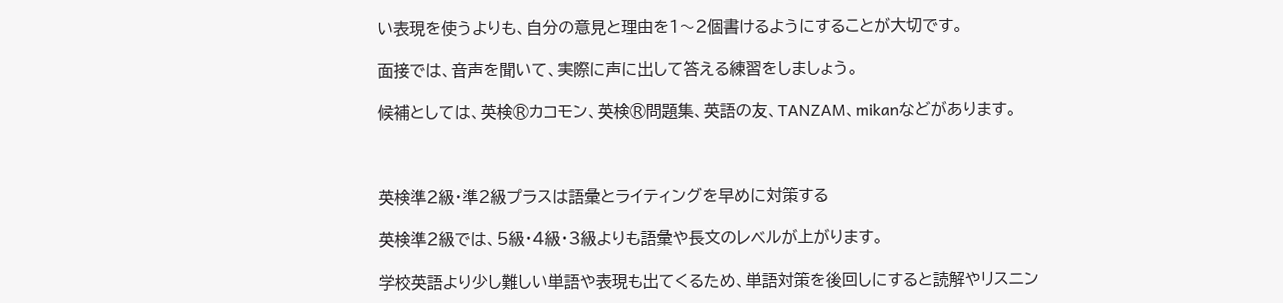い表現を使うよりも、自分の意見と理由を1〜2個書けるようにすることが大切です。

面接では、音声を聞いて、実際に声に出して答える練習をしましょう。

候補としては、英検®カコモン、英検®問題集、英語の友、TANZAM、mikanなどがあります。



英検準2級・準2級プラスは語彙とライティングを早めに対策する

英検準2級では、5級・4級・3級よりも語彙や長文のレベルが上がります。

学校英語より少し難しい単語や表現も出てくるため、単語対策を後回しにすると読解やリスニン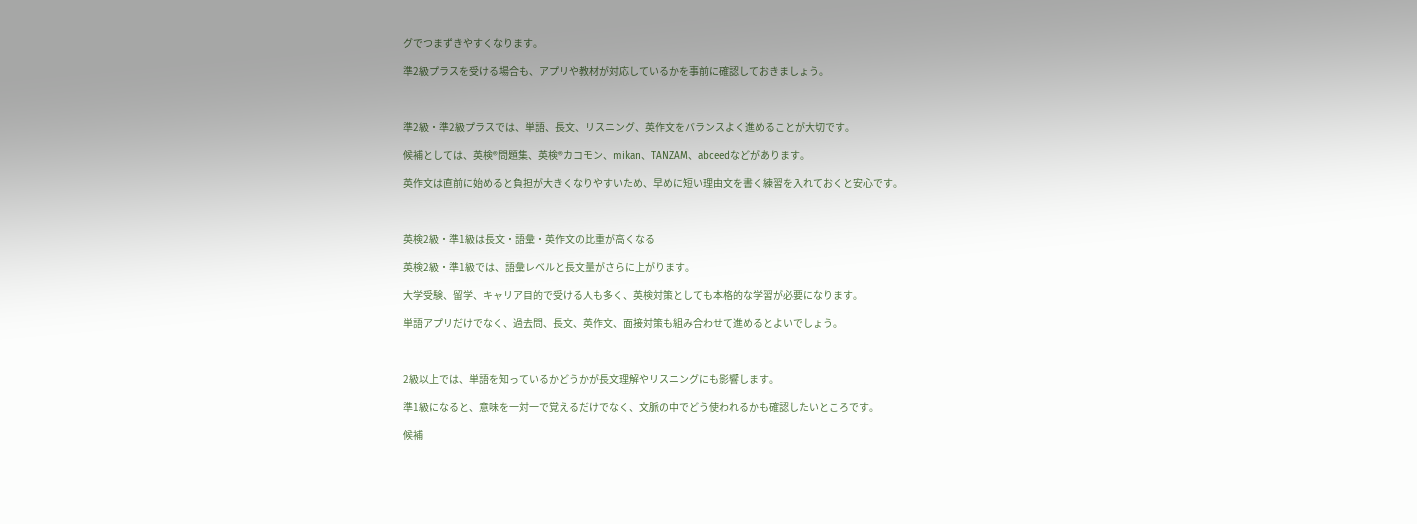グでつまずきやすくなります。

準2級プラスを受ける場合も、アプリや教材が対応しているかを事前に確認しておきましょう。



準2級・準2級プラスでは、単語、長文、リスニング、英作文をバランスよく進めることが大切です。

候補としては、英検®問題集、英検®カコモン、mikan、TANZAM、abceedなどがあります。

英作文は直前に始めると負担が大きくなりやすいため、早めに短い理由文を書く練習を入れておくと安心です。



英検2級・準1級は長文・語彙・英作文の比重が高くなる

英検2級・準1級では、語彙レベルと長文量がさらに上がります。

大学受験、留学、キャリア目的で受ける人も多く、英検対策としても本格的な学習が必要になります。

単語アプリだけでなく、過去問、長文、英作文、面接対策も組み合わせて進めるとよいでしょう。



2級以上では、単語を知っているかどうかが長文理解やリスニングにも影響します。

準1級になると、意味を一対一で覚えるだけでなく、文脈の中でどう使われるかも確認したいところです。

候補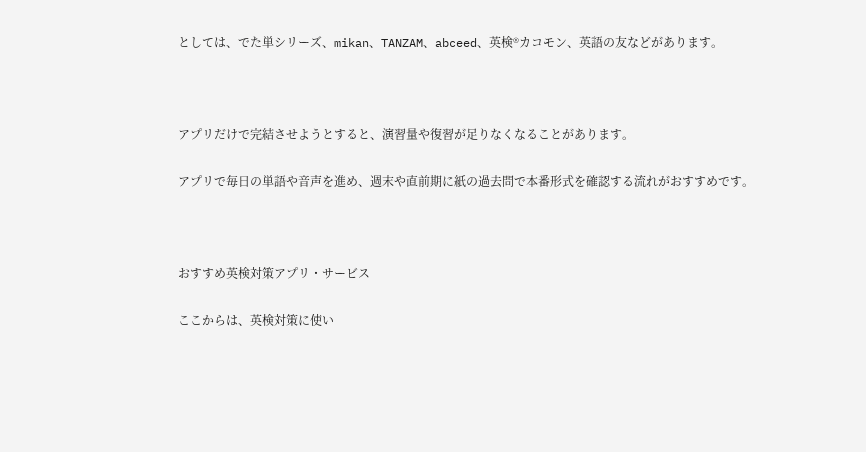としては、でた単シリーズ、mikan、TANZAM、abceed、英検®カコモン、英語の友などがあります。



アプリだけで完結させようとすると、演習量や復習が足りなくなることがあります。

アプリで毎日の単語や音声を進め、週末や直前期に紙の過去問で本番形式を確認する流れがおすすめです。



おすすめ英検対策アプリ・サービス

ここからは、英検対策に使い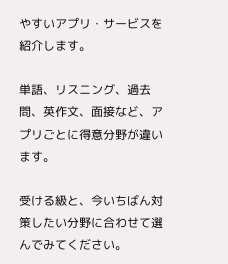やすいアプリ・サービスを紹介します。

単語、リスニング、過去問、英作文、面接など、アプリごとに得意分野が違います。

受ける級と、今いちばん対策したい分野に合わせて選んでみてください。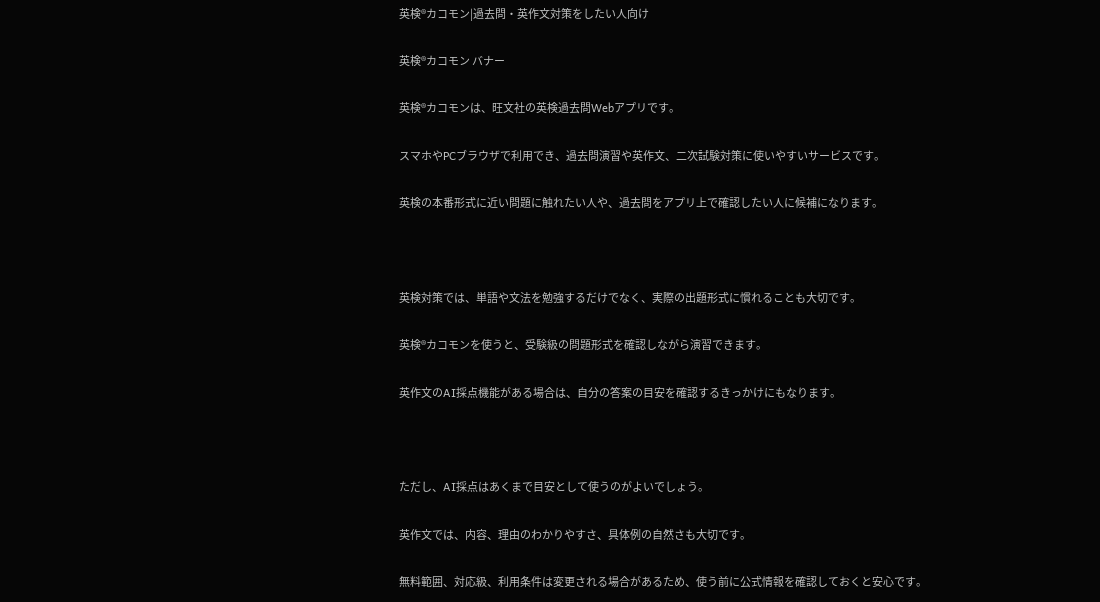英検®カコモン|過去問・英作文対策をしたい人向け

英検®カコモン バナー

英検®カコモンは、旺文社の英検過去問Webアプリです。

スマホやPCブラウザで利用でき、過去問演習や英作文、二次試験対策に使いやすいサービスです。

英検の本番形式に近い問題に触れたい人や、過去問をアプリ上で確認したい人に候補になります。



英検対策では、単語や文法を勉強するだけでなく、実際の出題形式に慣れることも大切です。

英検®カコモンを使うと、受験級の問題形式を確認しながら演習できます。

英作文のAI採点機能がある場合は、自分の答案の目安を確認するきっかけにもなります。



ただし、AI採点はあくまで目安として使うのがよいでしょう。

英作文では、内容、理由のわかりやすさ、具体例の自然さも大切です。

無料範囲、対応級、利用条件は変更される場合があるため、使う前に公式情報を確認しておくと安心です。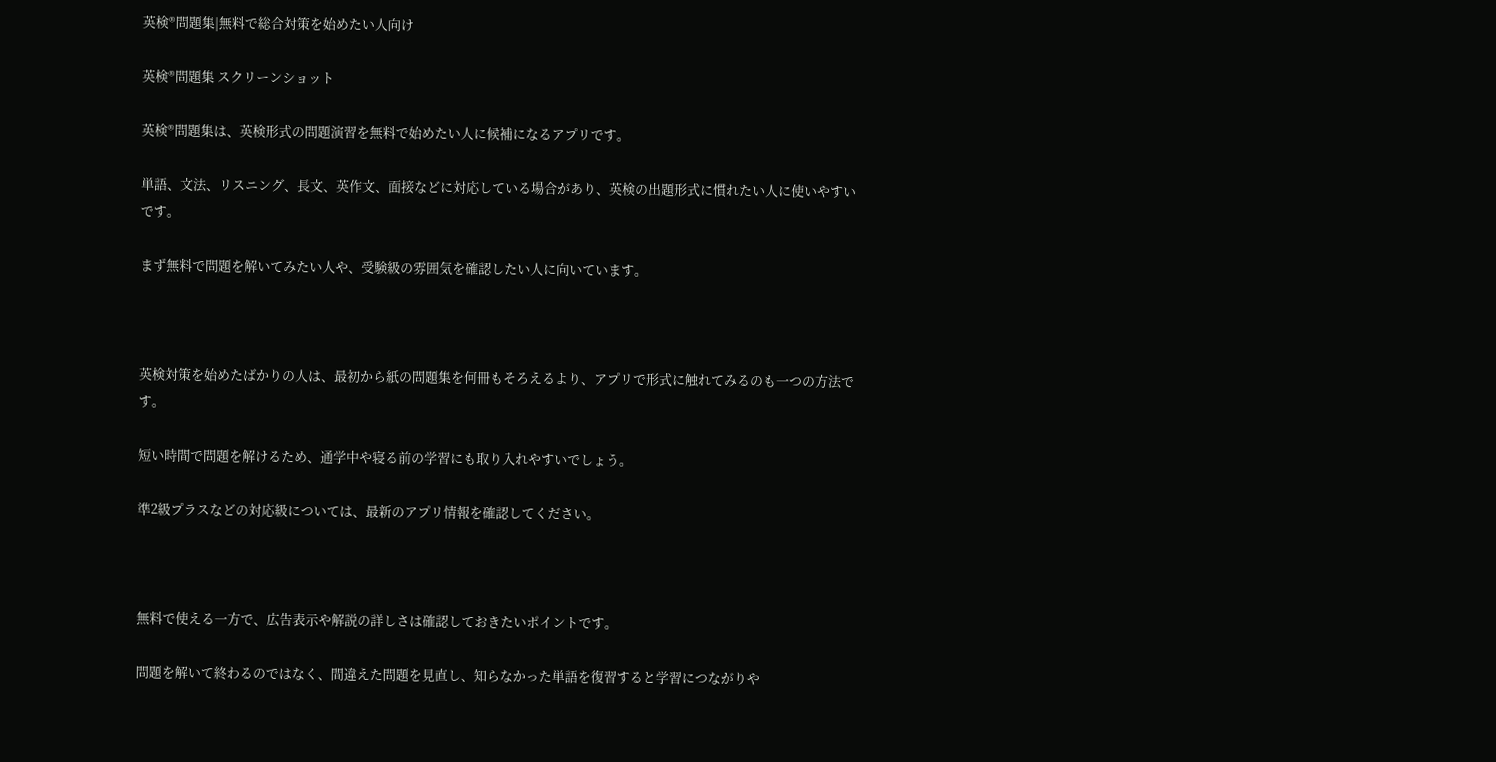英検®問題集|無料で総合対策を始めたい人向け

英検®問題集 スクリーンショット

英検®問題集は、英検形式の問題演習を無料で始めたい人に候補になるアプリです。

単語、文法、リスニング、長文、英作文、面接などに対応している場合があり、英検の出題形式に慣れたい人に使いやすいです。

まず無料で問題を解いてみたい人や、受験級の雰囲気を確認したい人に向いています。



英検対策を始めたばかりの人は、最初から紙の問題集を何冊もそろえるより、アプリで形式に触れてみるのも一つの方法です。

短い時間で問題を解けるため、通学中や寝る前の学習にも取り入れやすいでしょう。

準2級プラスなどの対応級については、最新のアプリ情報を確認してください。



無料で使える一方で、広告表示や解説の詳しさは確認しておきたいポイントです。

問題を解いて終わるのではなく、間違えた問題を見直し、知らなかった単語を復習すると学習につながりや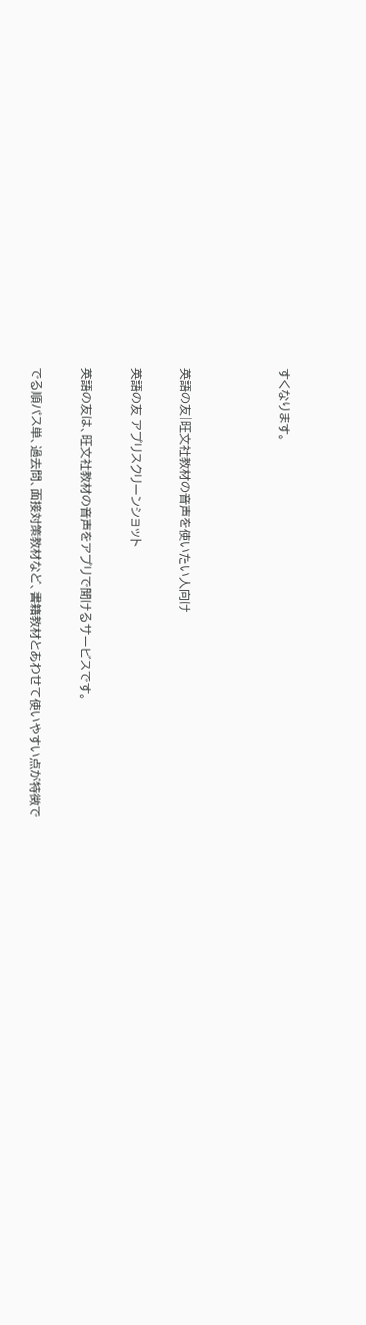すくなります。



英語の友|旺文社教材の音声を使いたい人向け

英語の友 アプリスクリーンショット

英語の友は、旺文社教材の音声をアプリで聞けるサービスです。

でる順パス単、過去問、面接対策教材など、書籍教材とあわせて使いやすい点が特徴で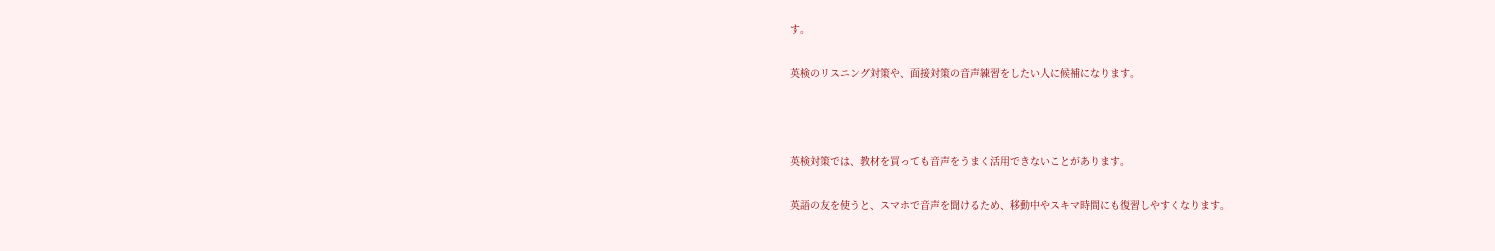す。

英検のリスニング対策や、面接対策の音声練習をしたい人に候補になります。



英検対策では、教材を買っても音声をうまく活用できないことがあります。

英語の友を使うと、スマホで音声を聞けるため、移動中やスキマ時間にも復習しやすくなります。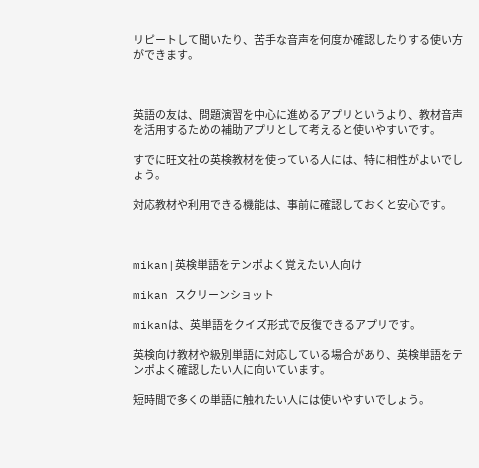リピートして聞いたり、苦手な音声を何度か確認したりする使い方ができます。



英語の友は、問題演習を中心に進めるアプリというより、教材音声を活用するための補助アプリとして考えると使いやすいです。

すでに旺文社の英検教材を使っている人には、特に相性がよいでしょう。

対応教材や利用できる機能は、事前に確認しておくと安心です。



mikan|英検単語をテンポよく覚えたい人向け

mikan スクリーンショット

mikanは、英単語をクイズ形式で反復できるアプリです。

英検向け教材や級別単語に対応している場合があり、英検単語をテンポよく確認したい人に向いています。

短時間で多くの単語に触れたい人には使いやすいでしょう。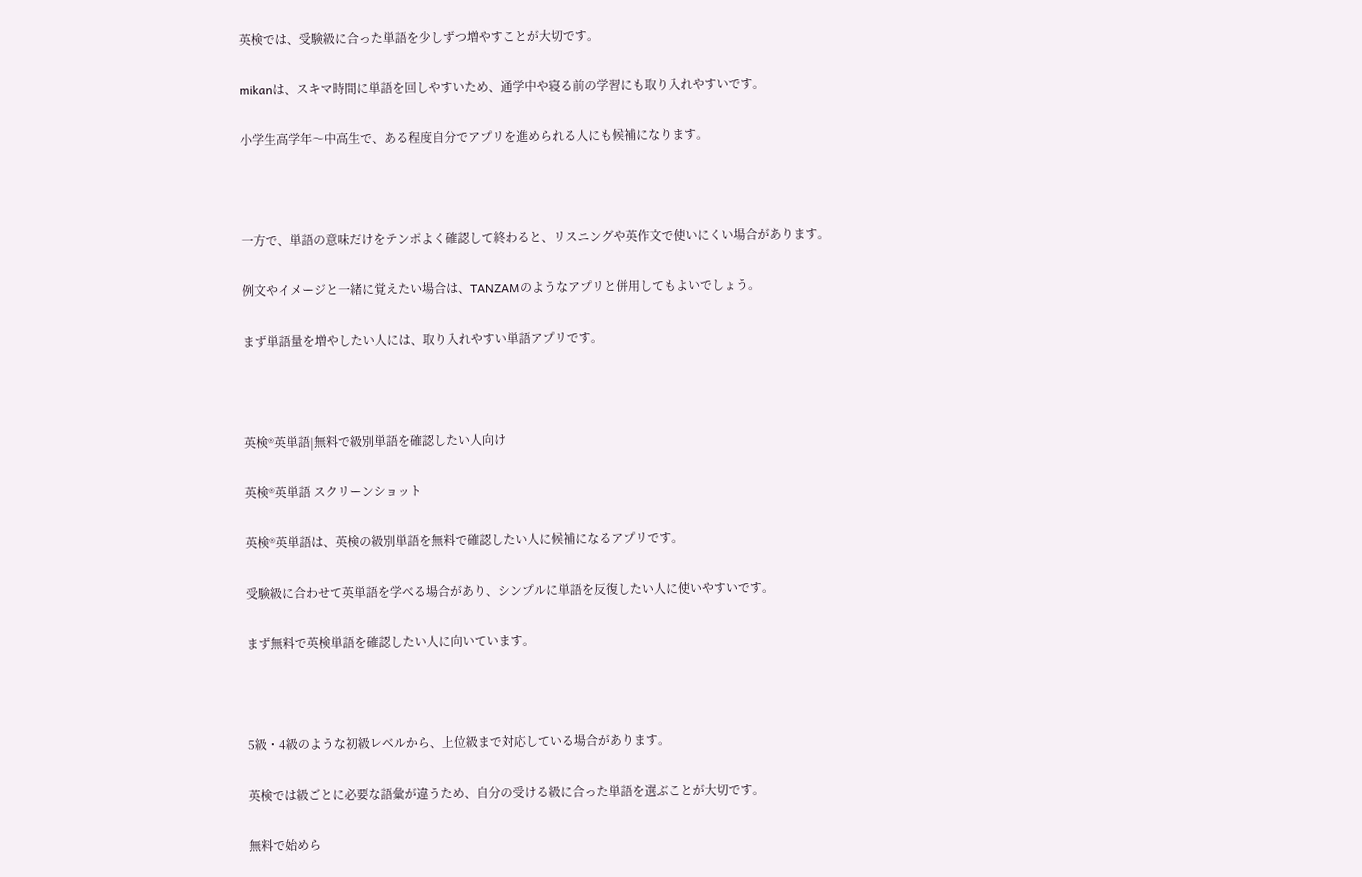英検では、受験級に合った単語を少しずつ増やすことが大切です。

mikanは、スキマ時間に単語を回しやすいため、通学中や寝る前の学習にも取り入れやすいです。

小学生高学年〜中高生で、ある程度自分でアプリを進められる人にも候補になります。



一方で、単語の意味だけをテンポよく確認して終わると、リスニングや英作文で使いにくい場合があります。

例文やイメージと一緒に覚えたい場合は、TANZAMのようなアプリと併用してもよいでしょう。

まず単語量を増やしたい人には、取り入れやすい単語アプリです。



英検®英単語|無料で級別単語を確認したい人向け

英検®英単語 スクリーンショット

英検®英単語は、英検の級別単語を無料で確認したい人に候補になるアプリです。

受験級に合わせて英単語を学べる場合があり、シンプルに単語を反復したい人に使いやすいです。

まず無料で英検単語を確認したい人に向いています。



5級・4級のような初級レベルから、上位級まで対応している場合があります。

英検では級ごとに必要な語彙が違うため、自分の受ける級に合った単語を選ぶことが大切です。

無料で始めら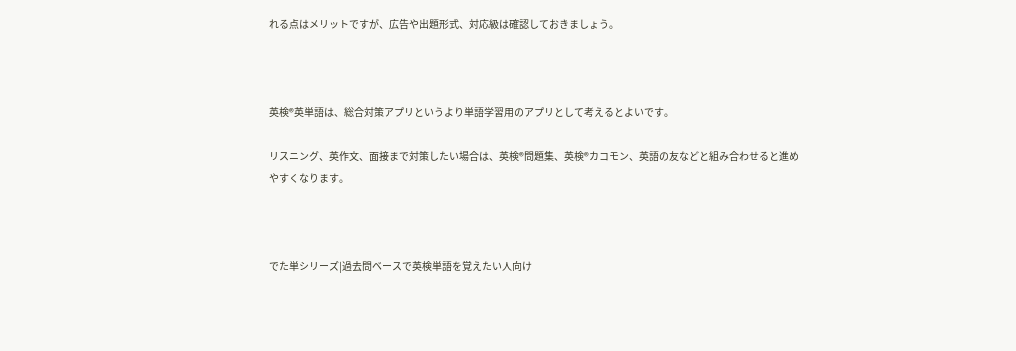れる点はメリットですが、広告や出題形式、対応級は確認しておきましょう。



英検®英単語は、総合対策アプリというより単語学習用のアプリとして考えるとよいです。

リスニング、英作文、面接まで対策したい場合は、英検®問題集、英検®カコモン、英語の友などと組み合わせると進めやすくなります。



でた単シリーズ|過去問ベースで英検単語を覚えたい人向け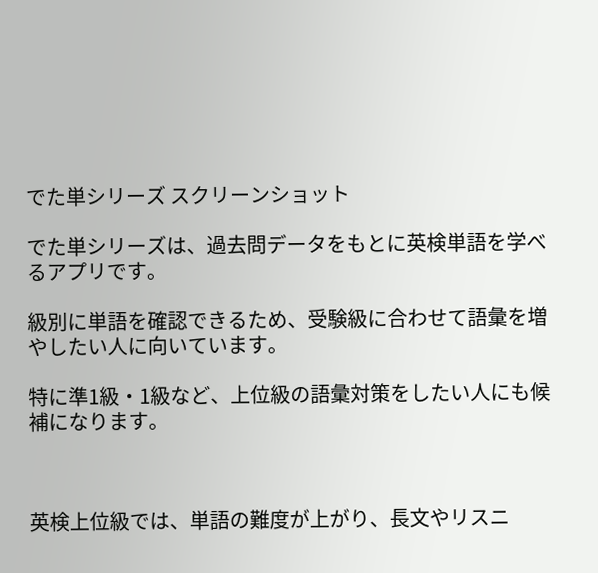でた単シリーズ スクリーンショット

でた単シリーズは、過去問データをもとに英検単語を学べるアプリです。

級別に単語を確認できるため、受験級に合わせて語彙を増やしたい人に向いています。

特に準1級・1級など、上位級の語彙対策をしたい人にも候補になります。



英検上位級では、単語の難度が上がり、長文やリスニ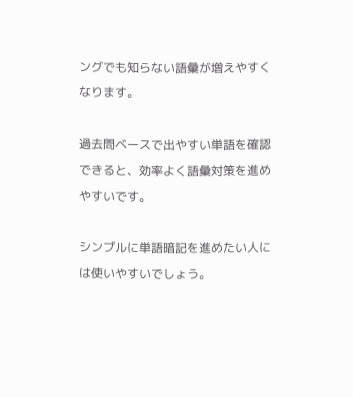ングでも知らない語彙が増えやすくなります。

過去問ベースで出やすい単語を確認できると、効率よく語彙対策を進めやすいです。

シンプルに単語暗記を進めたい人には使いやすいでしょう。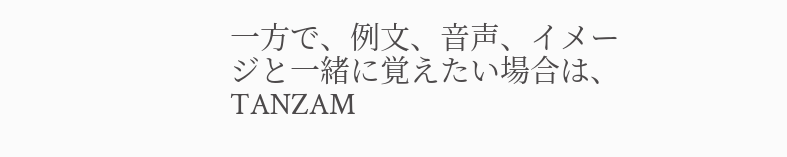一方で、例文、音声、イメージと一緒に覚えたい場合は、TANZAM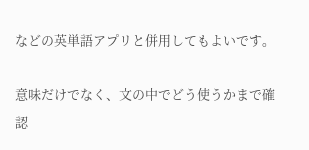などの英単語アプリと併用してもよいです。

意味だけでなく、文の中でどう使うかまで確認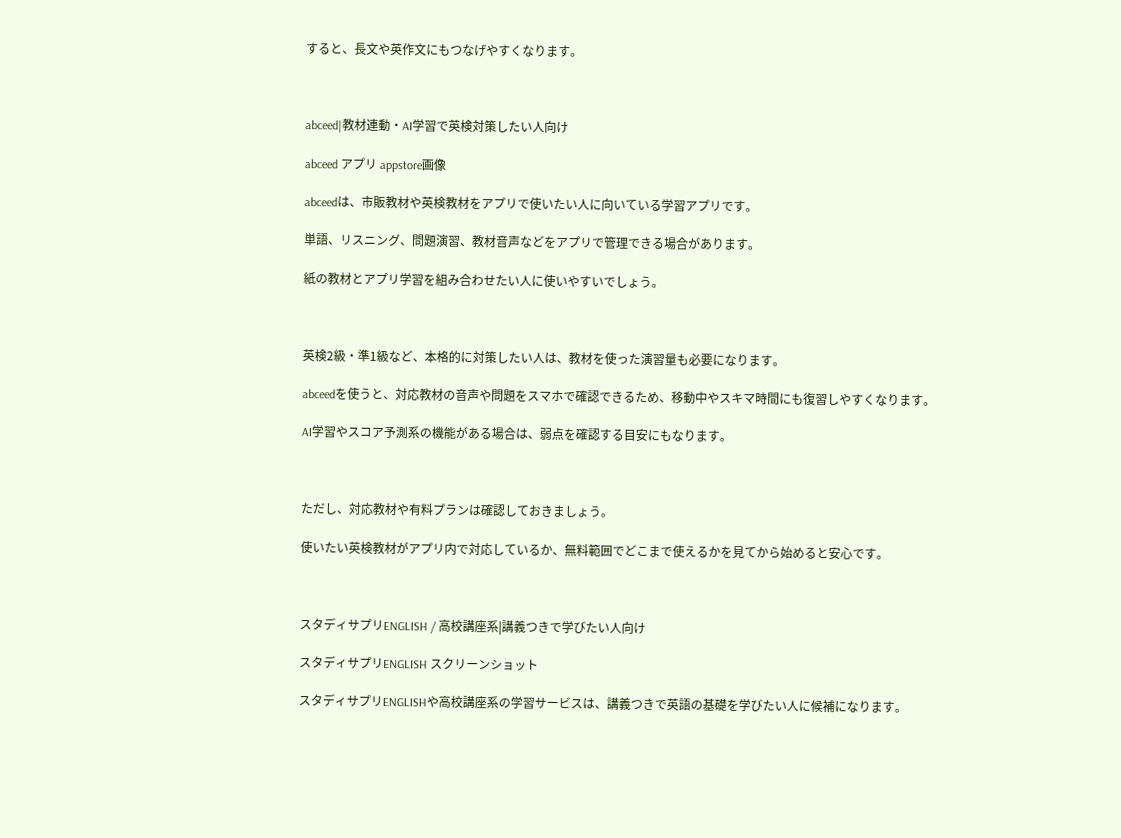すると、長文や英作文にもつなげやすくなります。



abceed|教材連動・AI学習で英検対策したい人向け

abceed アプリ appstore画像

abceedは、市販教材や英検教材をアプリで使いたい人に向いている学習アプリです。

単語、リスニング、問題演習、教材音声などをアプリで管理できる場合があります。

紙の教材とアプリ学習を組み合わせたい人に使いやすいでしょう。



英検2級・準1級など、本格的に対策したい人は、教材を使った演習量も必要になります。

abceedを使うと、対応教材の音声や問題をスマホで確認できるため、移動中やスキマ時間にも復習しやすくなります。

AI学習やスコア予測系の機能がある場合は、弱点を確認する目安にもなります。



ただし、対応教材や有料プランは確認しておきましょう。

使いたい英検教材がアプリ内で対応しているか、無料範囲でどこまで使えるかを見てから始めると安心です。



スタディサプリENGLISH / 高校講座系|講義つきで学びたい人向け

スタディサプリENGLISH スクリーンショット

スタディサプリENGLISHや高校講座系の学習サービスは、講義つきで英語の基礎を学びたい人に候補になります。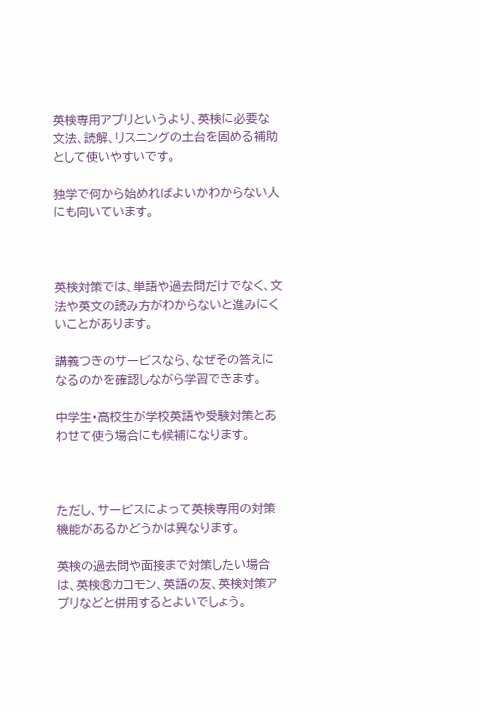英検専用アプリというより、英検に必要な文法、読解、リスニングの土台を固める補助として使いやすいです。

独学で何から始めればよいかわからない人にも向いています。



英検対策では、単語や過去問だけでなく、文法や英文の読み方がわからないと進みにくいことがあります。

講義つきのサービスなら、なぜその答えになるのかを確認しながら学習できます。

中学生・高校生が学校英語や受験対策とあわせて使う場合にも候補になります。



ただし、サービスによって英検専用の対策機能があるかどうかは異なります。

英検の過去問や面接まで対策したい場合は、英検®カコモン、英語の友、英検対策アプリなどと併用するとよいでしょう。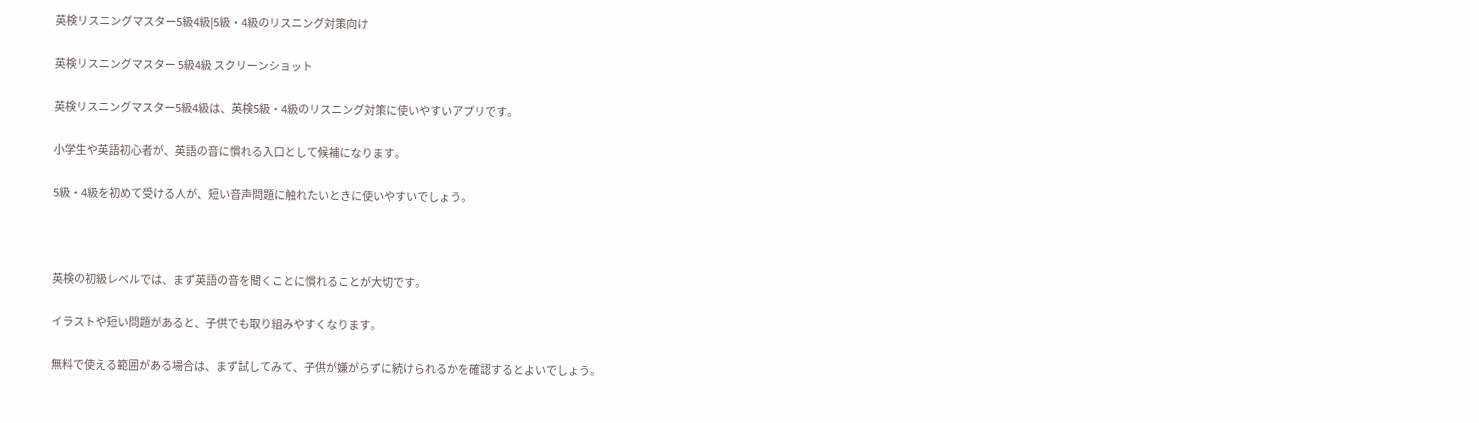英検リスニングマスター5級4級|5級・4級のリスニング対策向け

英検リスニングマスター 5級4級 スクリーンショット

英検リスニングマスター5級4級は、英検5級・4級のリスニング対策に使いやすいアプリです。

小学生や英語初心者が、英語の音に慣れる入口として候補になります。

5級・4級を初めて受ける人が、短い音声問題に触れたいときに使いやすいでしょう。



英検の初級レベルでは、まず英語の音を聞くことに慣れることが大切です。

イラストや短い問題があると、子供でも取り組みやすくなります。

無料で使える範囲がある場合は、まず試してみて、子供が嫌がらずに続けられるかを確認するとよいでしょう。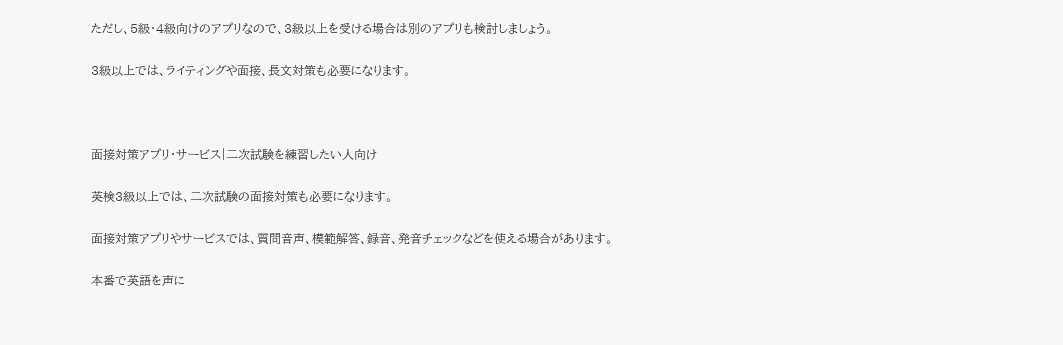ただし、5級・4級向けのアプリなので、3級以上を受ける場合は別のアプリも検討しましょう。

3級以上では、ライティングや面接、長文対策も必要になります。



面接対策アプリ・サービス|二次試験を練習したい人向け

英検3級以上では、二次試験の面接対策も必要になります。

面接対策アプリやサービスでは、質問音声、模範解答、録音、発音チェックなどを使える場合があります。

本番で英語を声に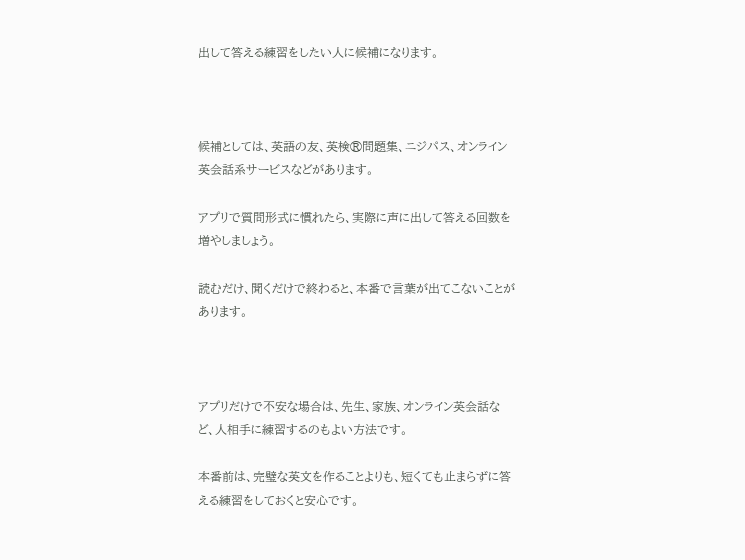出して答える練習をしたい人に候補になります。



候補としては、英語の友、英検®問題集、ニジパス、オンライン英会話系サービスなどがあります。

アプリで質問形式に慣れたら、実際に声に出して答える回数を増やしましょう。

読むだけ、聞くだけで終わると、本番で言葉が出てこないことがあります。



アプリだけで不安な場合は、先生、家族、オンライン英会話など、人相手に練習するのもよい方法です。

本番前は、完璧な英文を作ることよりも、短くても止まらずに答える練習をしておくと安心です。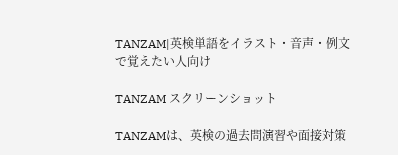TANZAM|英検単語をイラスト・音声・例文で覚えたい人向け

TANZAM スクリーンショット

TANZAMは、英検の過去問演習や面接対策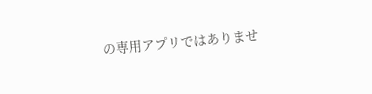の専用アプリではありませ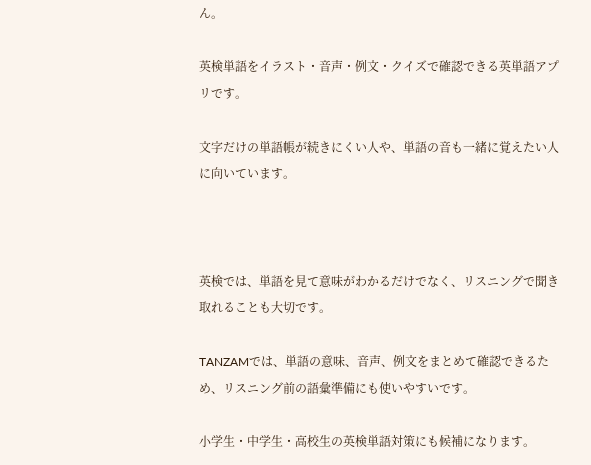ん。

英検単語をイラスト・音声・例文・クイズで確認できる英単語アプリです。

文字だけの単語帳が続きにくい人や、単語の音も一緒に覚えたい人に向いています。



英検では、単語を見て意味がわかるだけでなく、リスニングで聞き取れることも大切です。

TANZAMでは、単語の意味、音声、例文をまとめて確認できるため、リスニング前の語彙準備にも使いやすいです。

小学生・中学生・高校生の英検単語対策にも候補になります。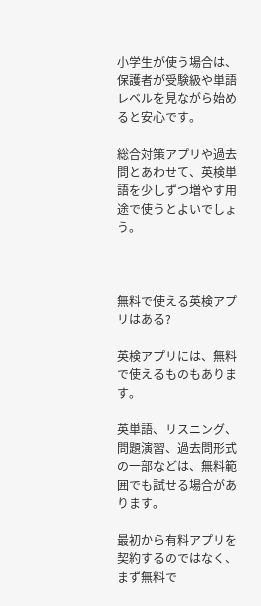小学生が使う場合は、保護者が受験級や単語レベルを見ながら始めると安心です。

総合対策アプリや過去問とあわせて、英検単語を少しずつ増やす用途で使うとよいでしょう。



無料で使える英検アプリはある?

英検アプリには、無料で使えるものもあります。

英単語、リスニング、問題演習、過去問形式の一部などは、無料範囲でも試せる場合があります。

最初から有料アプリを契約するのではなく、まず無料で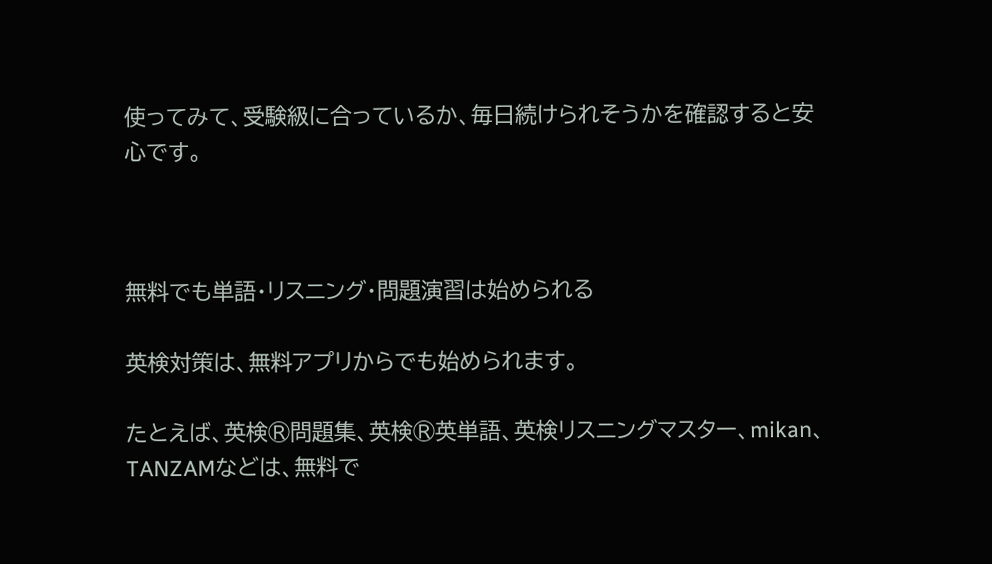使ってみて、受験級に合っているか、毎日続けられそうかを確認すると安心です。



無料でも単語・リスニング・問題演習は始められる

英検対策は、無料アプリからでも始められます。

たとえば、英検®問題集、英検®英単語、英検リスニングマスター、mikan、TANZAMなどは、無料で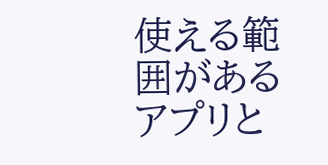使える範囲があるアプリと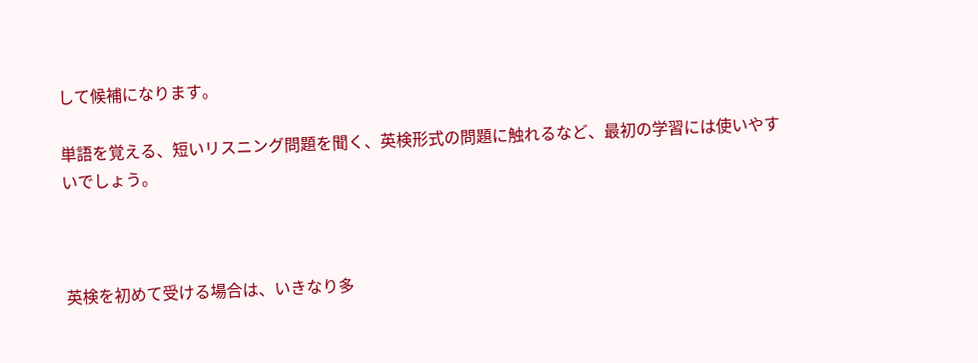して候補になります。

単語を覚える、短いリスニング問題を聞く、英検形式の問題に触れるなど、最初の学習には使いやすいでしょう。



英検を初めて受ける場合は、いきなり多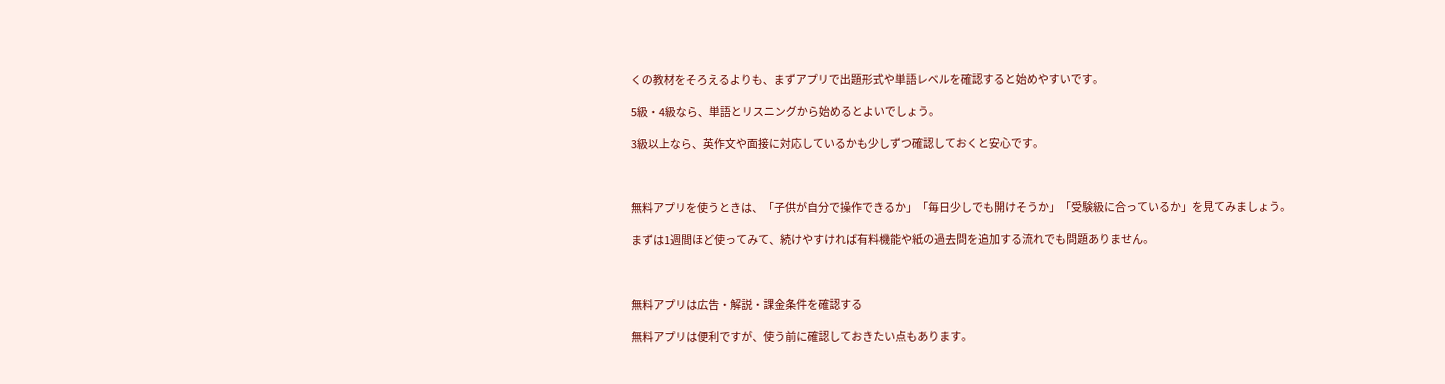くの教材をそろえるよりも、まずアプリで出題形式や単語レベルを確認すると始めやすいです。

5級・4級なら、単語とリスニングから始めるとよいでしょう。

3級以上なら、英作文や面接に対応しているかも少しずつ確認しておくと安心です。



無料アプリを使うときは、「子供が自分で操作できるか」「毎日少しでも開けそうか」「受験級に合っているか」を見てみましょう。

まずは1週間ほど使ってみて、続けやすければ有料機能や紙の過去問を追加する流れでも問題ありません。



無料アプリは広告・解説・課金条件を確認する

無料アプリは便利ですが、使う前に確認しておきたい点もあります。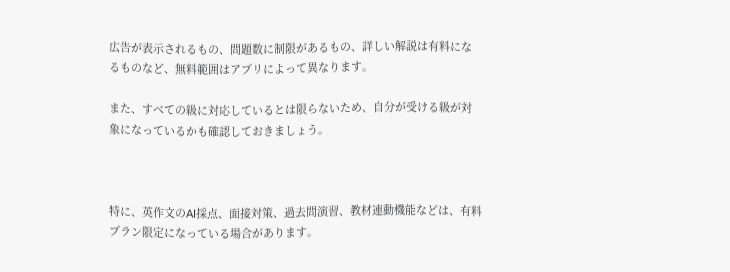広告が表示されるもの、問題数に制限があるもの、詳しい解説は有料になるものなど、無料範囲はアプリによって異なります。

また、すべての級に対応しているとは限らないため、自分が受ける級が対象になっているかも確認しておきましょう。



特に、英作文のAI採点、面接対策、過去問演習、教材連動機能などは、有料プラン限定になっている場合があります。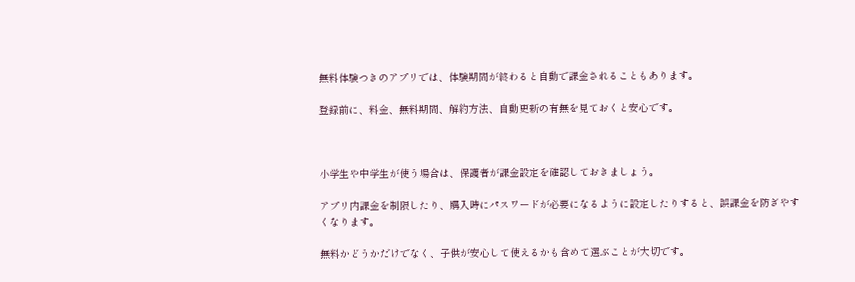無料体験つきのアプリでは、体験期間が終わると自動で課金されることもあります。

登録前に、料金、無料期間、解約方法、自動更新の有無を見ておくと安心です。



小学生や中学生が使う場合は、保護者が課金設定を確認しておきましょう。

アプリ内課金を制限したり、購入時にパスワードが必要になるように設定したりすると、誤課金を防ぎやすくなります。

無料かどうかだけでなく、子供が安心して使えるかも含めて選ぶことが大切です。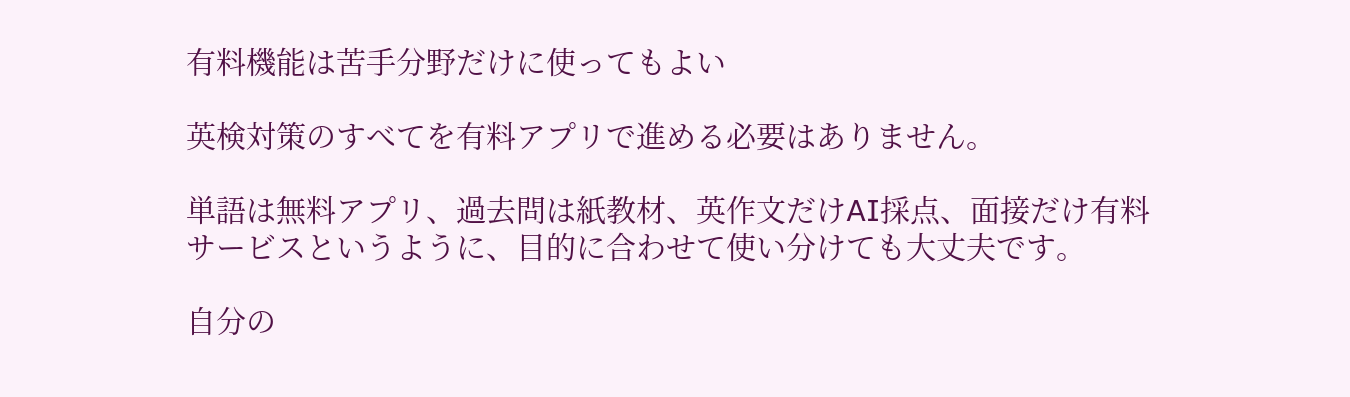有料機能は苦手分野だけに使ってもよい

英検対策のすべてを有料アプリで進める必要はありません。

単語は無料アプリ、過去問は紙教材、英作文だけAI採点、面接だけ有料サービスというように、目的に合わせて使い分けても大丈夫です。

自分の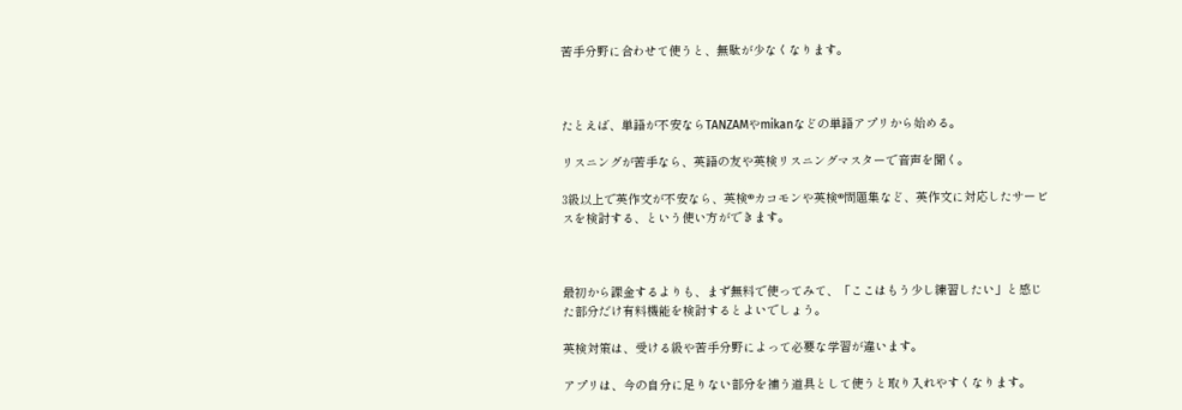苦手分野に合わせて使うと、無駄が少なくなります。



たとえば、単語が不安ならTANZAMやmikanなどの単語アプリから始める。

リスニングが苦手なら、英語の友や英検リスニングマスターで音声を聞く。

3級以上で英作文が不安なら、英検®カコモンや英検®問題集など、英作文に対応したサービスを検討する、という使い方ができます。



最初から課金するよりも、まず無料で使ってみて、「ここはもう少し練習したい」と感じた部分だけ有料機能を検討するとよいでしょう。

英検対策は、受ける級や苦手分野によって必要な学習が違います。

アプリは、今の自分に足りない部分を補う道具として使うと取り入れやすくなります。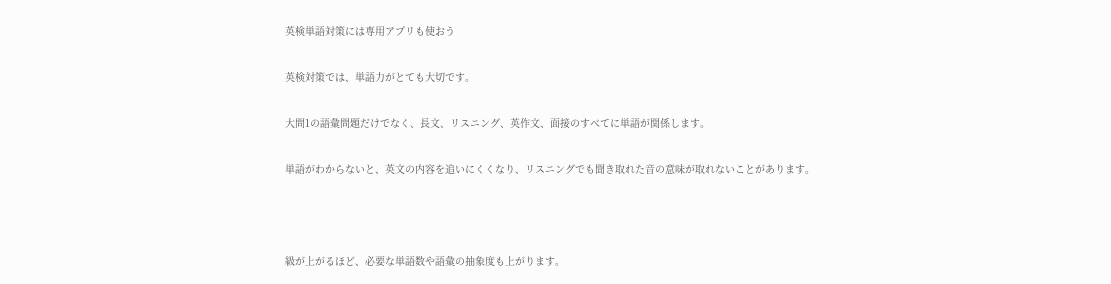英検単語対策には専用アプリも使おう

英検対策では、単語力がとても大切です。

大問1の語彙問題だけでなく、長文、リスニング、英作文、面接のすべてに単語が関係します。

単語がわからないと、英文の内容を追いにくくなり、リスニングでも聞き取れた音の意味が取れないことがあります。



級が上がるほど、必要な単語数や語彙の抽象度も上がります。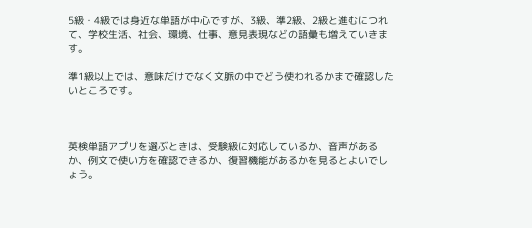5級・4級では身近な単語が中心ですが、3級、準2級、2級と進むにつれて、学校生活、社会、環境、仕事、意見表現などの語彙も増えていきます。

準1級以上では、意味だけでなく文脈の中でどう使われるかまで確認したいところです。



英検単語アプリを選ぶときは、受験級に対応しているか、音声があるか、例文で使い方を確認できるか、復習機能があるかを見るとよいでしょう。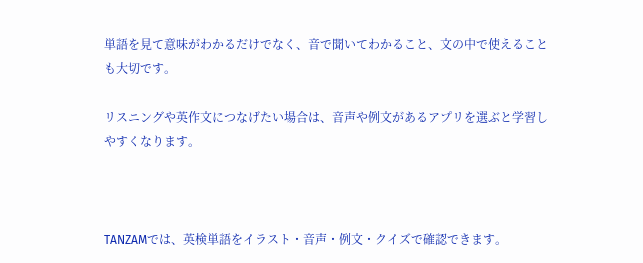単語を見て意味がわかるだけでなく、音で聞いてわかること、文の中で使えることも大切です。

リスニングや英作文につなげたい場合は、音声や例文があるアプリを選ぶと学習しやすくなります。



TANZAMでは、英検単語をイラスト・音声・例文・クイズで確認できます。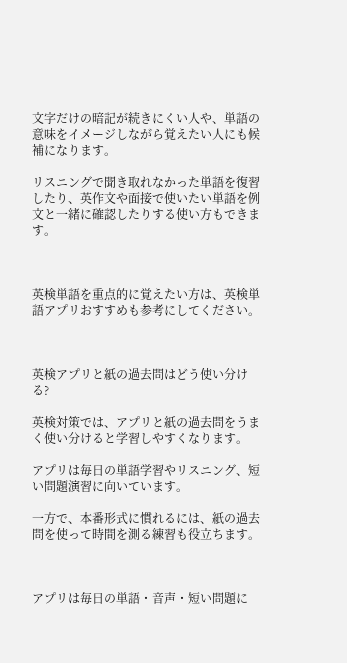文字だけの暗記が続きにくい人や、単語の意味をイメージしながら覚えたい人にも候補になります。

リスニングで聞き取れなかった単語を復習したり、英作文や面接で使いたい単語を例文と一緒に確認したりする使い方もできます。



英検単語を重点的に覚えたい方は、英検単語アプリおすすめも参考にしてください。



英検アプリと紙の過去問はどう使い分ける?

英検対策では、アプリと紙の過去問をうまく使い分けると学習しやすくなります。

アプリは毎日の単語学習やリスニング、短い問題演習に向いています。

一方で、本番形式に慣れるには、紙の過去問を使って時間を測る練習も役立ちます。



アプリは毎日の単語・音声・短い問題に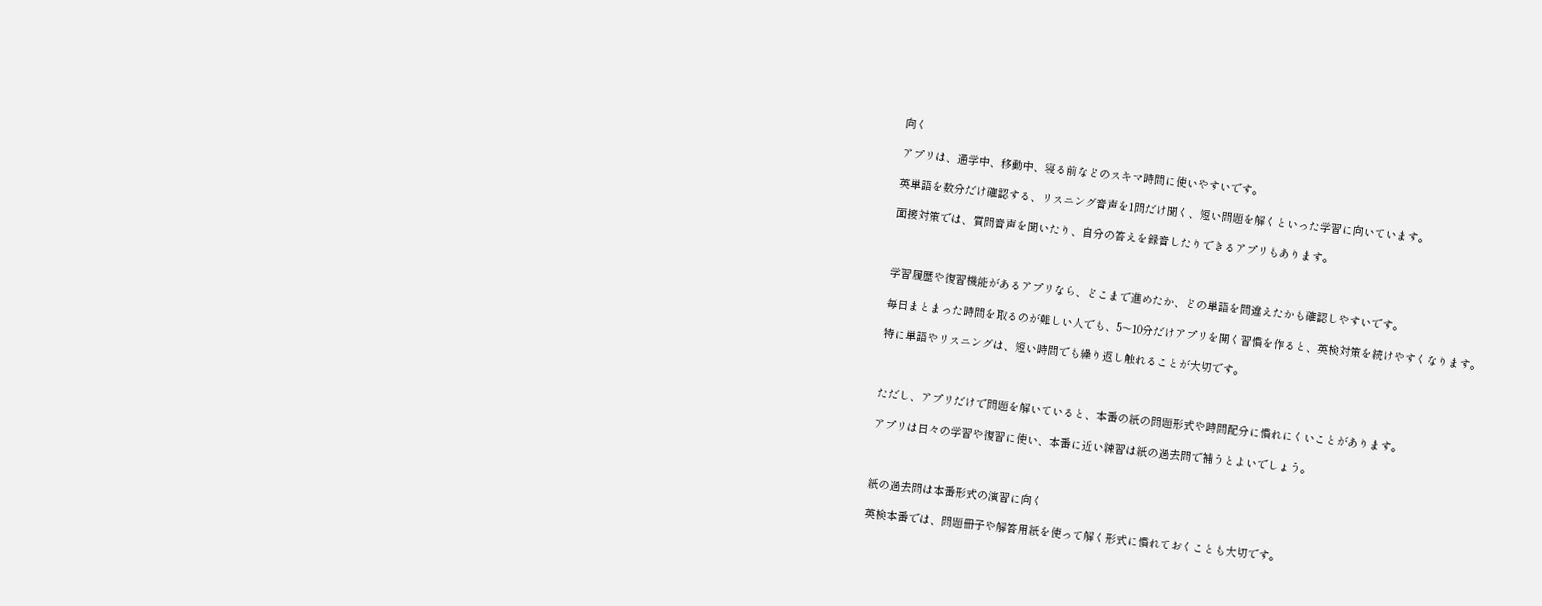向く

アプリは、通学中、移動中、寝る前などのスキマ時間に使いやすいです。

英単語を数分だけ確認する、リスニング音声を1問だけ聞く、短い問題を解くといった学習に向いています。

面接対策では、質問音声を聞いたり、自分の答えを録音したりできるアプリもあります。



学習履歴や復習機能があるアプリなら、どこまで進めたか、どの単語を間違えたかも確認しやすいです。

毎日まとまった時間を取るのが難しい人でも、5〜10分だけアプリを開く習慣を作ると、英検対策を続けやすくなります。

特に単語やリスニングは、短い時間でも繰り返し触れることが大切です。



ただし、アプリだけで問題を解いていると、本番の紙の問題形式や時間配分に慣れにくいことがあります。

アプリは日々の学習や復習に使い、本番に近い練習は紙の過去問で補うとよいでしょう。



紙の過去問は本番形式の演習に向く

英検本番では、問題冊子や解答用紙を使って解く形式に慣れておくことも大切です。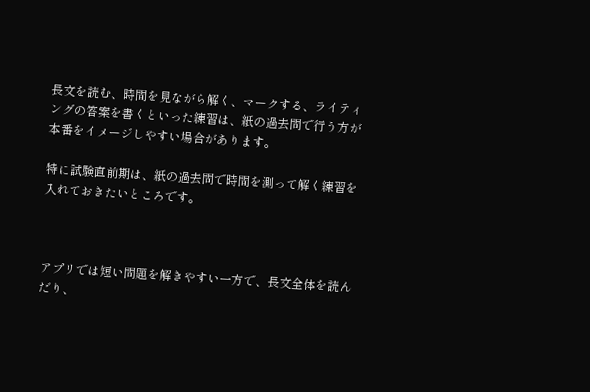長文を読む、時間を見ながら解く、マークする、ライティングの答案を書くといった練習は、紙の過去問で行う方が本番をイメージしやすい場合があります。

特に試験直前期は、紙の過去問で時間を測って解く練習を入れておきたいところです。



アプリでは短い問題を解きやすい一方で、長文全体を読んだり、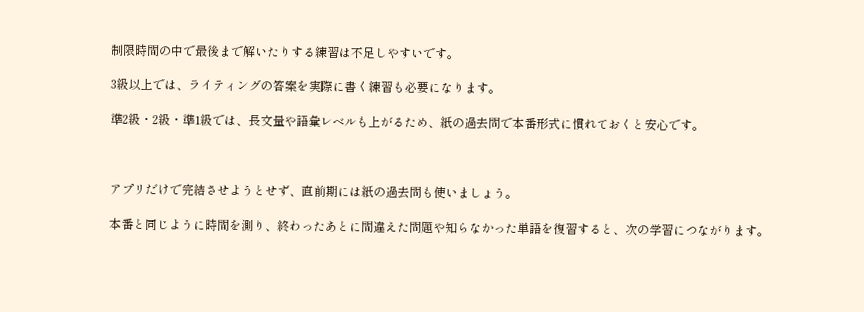制限時間の中で最後まで解いたりする練習は不足しやすいです。

3級以上では、ライティングの答案を実際に書く練習も必要になります。

準2級・2級・準1級では、長文量や語彙レベルも上がるため、紙の過去問で本番形式に慣れておくと安心です。



アプリだけで完結させようとせず、直前期には紙の過去問も使いましょう。

本番と同じように時間を測り、終わったあとに間違えた問題や知らなかった単語を復習すると、次の学習につながります。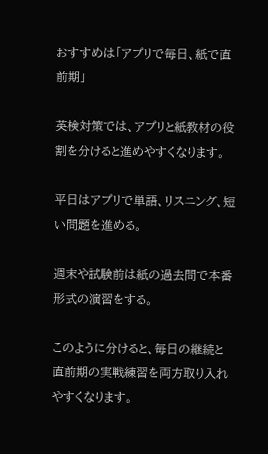おすすめは「アプリで毎日、紙で直前期」

英検対策では、アプリと紙教材の役割を分けると進めやすくなります。

平日はアプリで単語、リスニング、短い問題を進める。

週末や試験前は紙の過去問で本番形式の演習をする。

このように分けると、毎日の継続と直前期の実戦練習を両方取り入れやすくなります。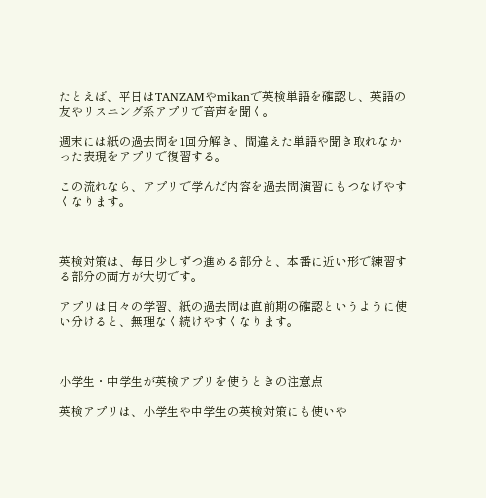たとえば、平日はTANZAMやmikanで英検単語を確認し、英語の友やリスニング系アプリで音声を聞く。

週末には紙の過去問を1回分解き、間違えた単語や聞き取れなかった表現をアプリで復習する。

この流れなら、アプリで学んだ内容を過去問演習にもつなげやすくなります。



英検対策は、毎日少しずつ進める部分と、本番に近い形で練習する部分の両方が大切です。

アプリは日々の学習、紙の過去問は直前期の確認というように使い分けると、無理なく続けやすくなります。



小学生・中学生が英検アプリを使うときの注意点

英検アプリは、小学生や中学生の英検対策にも使いや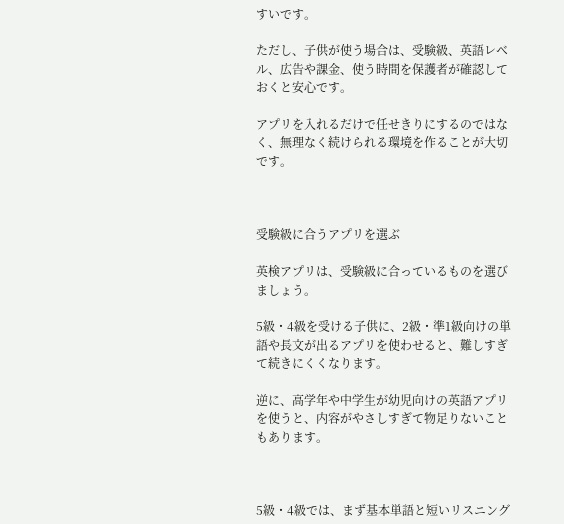すいです。

ただし、子供が使う場合は、受験級、英語レベル、広告や課金、使う時間を保護者が確認しておくと安心です。

アプリを入れるだけで任せきりにするのではなく、無理なく続けられる環境を作ることが大切です。



受験級に合うアプリを選ぶ

英検アプリは、受験級に合っているものを選びましょう。

5級・4級を受ける子供に、2級・準1級向けの単語や長文が出るアプリを使わせると、難しすぎて続きにくくなります。

逆に、高学年や中学生が幼児向けの英語アプリを使うと、内容がやさしすぎて物足りないこともあります。



5級・4級では、まず基本単語と短いリスニング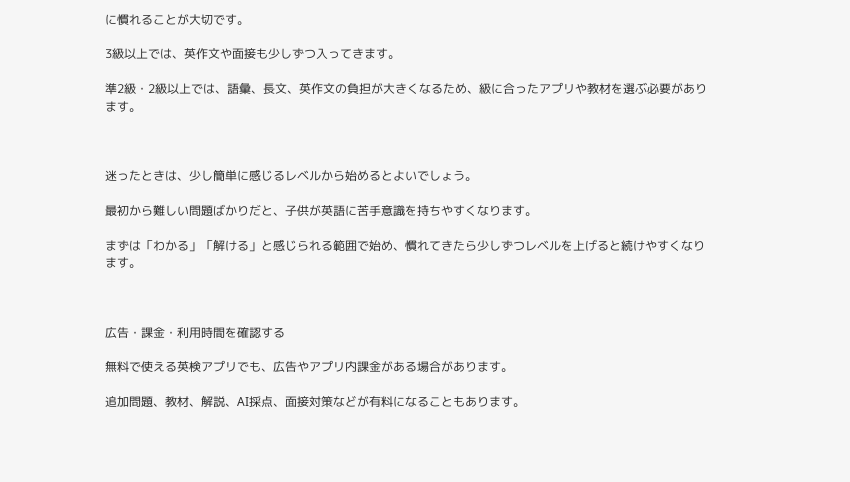に慣れることが大切です。

3級以上では、英作文や面接も少しずつ入ってきます。

準2級・2級以上では、語彙、長文、英作文の負担が大きくなるため、級に合ったアプリや教材を選ぶ必要があります。



迷ったときは、少し簡単に感じるレベルから始めるとよいでしょう。

最初から難しい問題ばかりだと、子供が英語に苦手意識を持ちやすくなります。

まずは「わかる」「解ける」と感じられる範囲で始め、慣れてきたら少しずつレベルを上げると続けやすくなります。



広告・課金・利用時間を確認する

無料で使える英検アプリでも、広告やアプリ内課金がある場合があります。

追加問題、教材、解説、AI採点、面接対策などが有料になることもあります。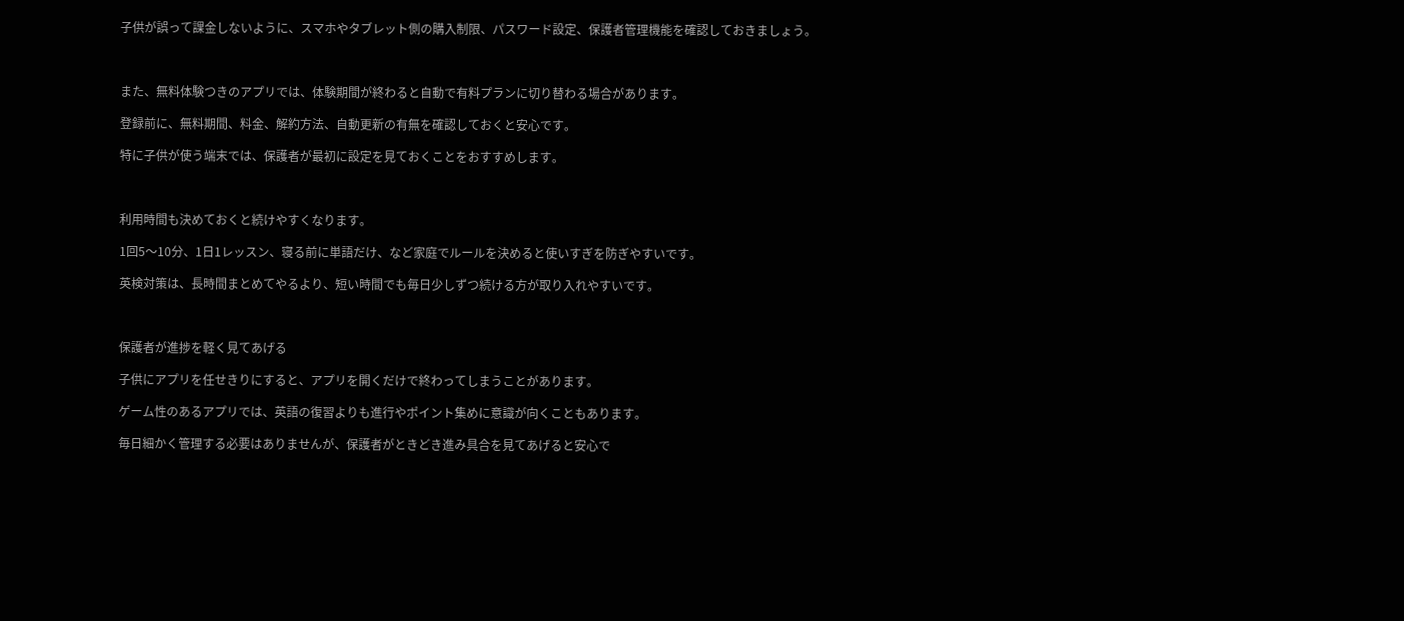子供が誤って課金しないように、スマホやタブレット側の購入制限、パスワード設定、保護者管理機能を確認しておきましょう。



また、無料体験つきのアプリでは、体験期間が終わると自動で有料プランに切り替わる場合があります。

登録前に、無料期間、料金、解約方法、自動更新の有無を確認しておくと安心です。

特に子供が使う端末では、保護者が最初に設定を見ておくことをおすすめします。



利用時間も決めておくと続けやすくなります。

1回5〜10分、1日1レッスン、寝る前に単語だけ、など家庭でルールを決めると使いすぎを防ぎやすいです。

英検対策は、長時間まとめてやるより、短い時間でも毎日少しずつ続ける方が取り入れやすいです。



保護者が進捗を軽く見てあげる

子供にアプリを任せきりにすると、アプリを開くだけで終わってしまうことがあります。

ゲーム性のあるアプリでは、英語の復習よりも進行やポイント集めに意識が向くこともあります。

毎日細かく管理する必要はありませんが、保護者がときどき進み具合を見てあげると安心で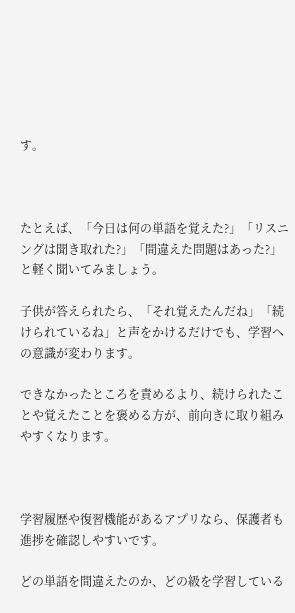す。



たとえば、「今日は何の単語を覚えた?」「リスニングは聞き取れた?」「間違えた問題はあった?」と軽く聞いてみましょう。

子供が答えられたら、「それ覚えたんだね」「続けられているね」と声をかけるだけでも、学習への意識が変わります。

できなかったところを責めるより、続けられたことや覚えたことを褒める方が、前向きに取り組みやすくなります。



学習履歴や復習機能があるアプリなら、保護者も進捗を確認しやすいです。

どの単語を間違えたのか、どの級を学習している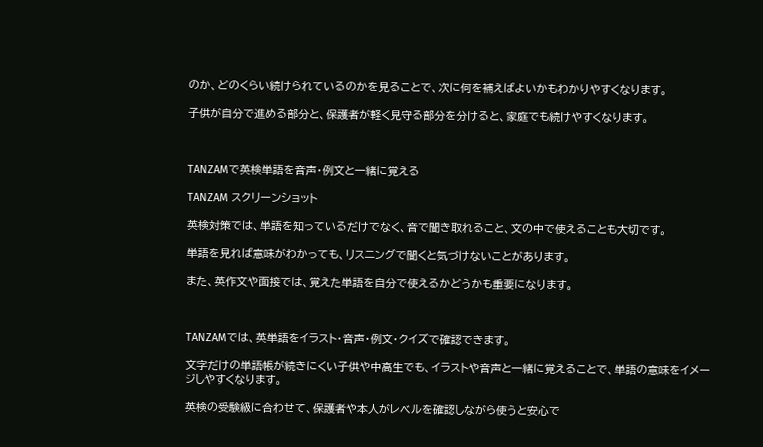のか、どのくらい続けられているのかを見ることで、次に何を補えばよいかもわかりやすくなります。

子供が自分で進める部分と、保護者が軽く見守る部分を分けると、家庭でも続けやすくなります。



TANZAMで英検単語を音声・例文と一緒に覚える

TANZAM スクリーンショット

英検対策では、単語を知っているだけでなく、音で聞き取れること、文の中で使えることも大切です。

単語を見れば意味がわかっても、リスニングで聞くと気づけないことがあります。

また、英作文や面接では、覚えた単語を自分で使えるかどうかも重要になります。



TANZAMでは、英単語をイラスト・音声・例文・クイズで確認できます。

文字だけの単語帳が続きにくい子供や中高生でも、イラストや音声と一緒に覚えることで、単語の意味をイメージしやすくなります。

英検の受験級に合わせて、保護者や本人がレベルを確認しながら使うと安心で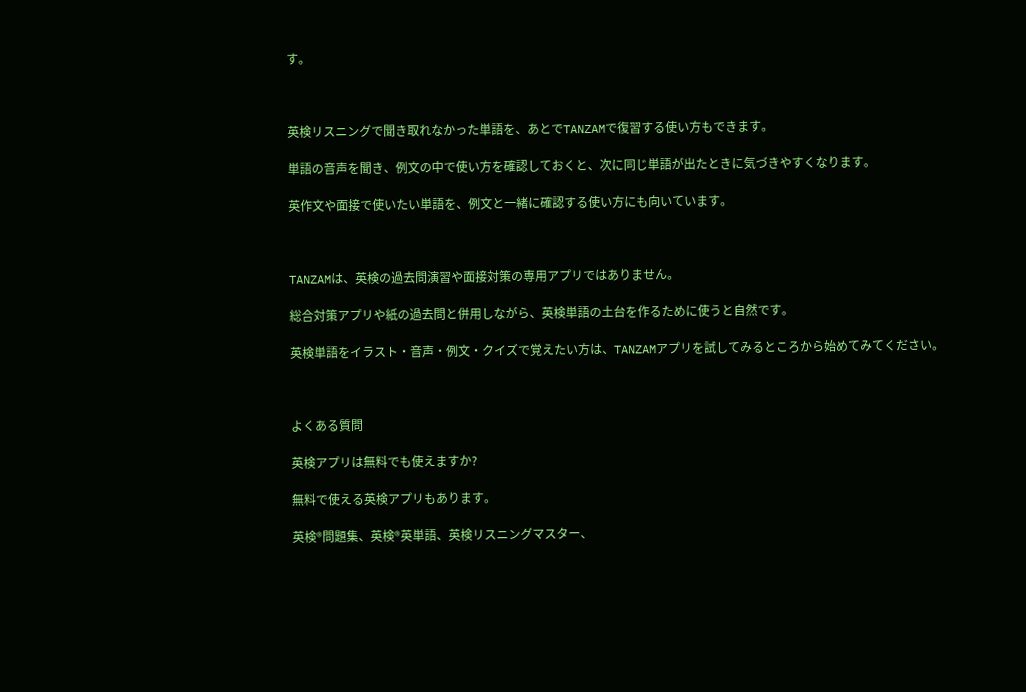す。



英検リスニングで聞き取れなかった単語を、あとでTANZAMで復習する使い方もできます。

単語の音声を聞き、例文の中で使い方を確認しておくと、次に同じ単語が出たときに気づきやすくなります。

英作文や面接で使いたい単語を、例文と一緒に確認する使い方にも向いています。



TANZAMは、英検の過去問演習や面接対策の専用アプリではありません。

総合対策アプリや紙の過去問と併用しながら、英検単語の土台を作るために使うと自然です。

英検単語をイラスト・音声・例文・クイズで覚えたい方は、TANZAMアプリを試してみるところから始めてみてください。



よくある質問

英検アプリは無料でも使えますか?

無料で使える英検アプリもあります。

英検®問題集、英検®英単語、英検リスニングマスター、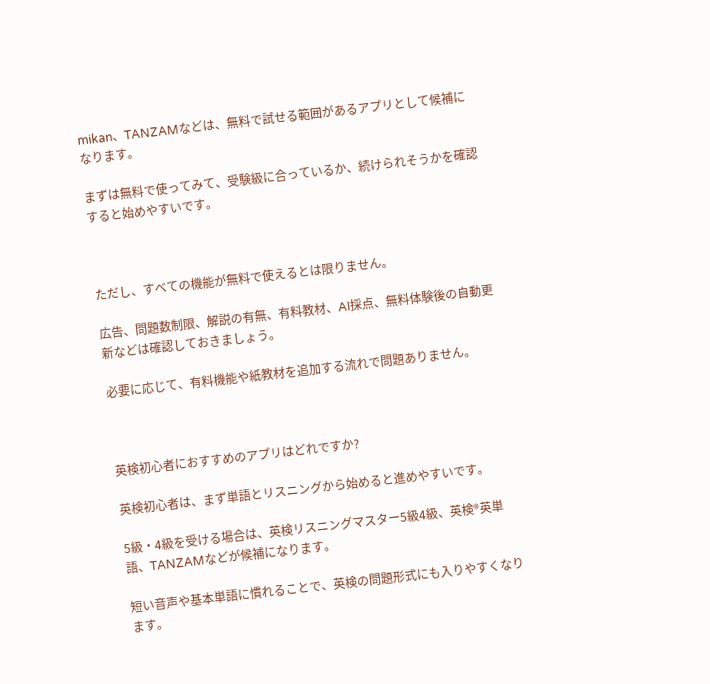mikan、TANZAMなどは、無料で試せる範囲があるアプリとして候補になります。

まずは無料で使ってみて、受験級に合っているか、続けられそうかを確認すると始めやすいです。



ただし、すべての機能が無料で使えるとは限りません。

広告、問題数制限、解説の有無、有料教材、AI採点、無料体験後の自動更新などは確認しておきましょう。

必要に応じて、有料機能や紙教材を追加する流れで問題ありません。



英検初心者におすすめのアプリはどれですか?

英検初心者は、まず単語とリスニングから始めると進めやすいです。

5級・4級を受ける場合は、英検リスニングマスター5級4級、英検®英単語、TANZAMなどが候補になります。

短い音声や基本単語に慣れることで、英検の問題形式にも入りやすくなります。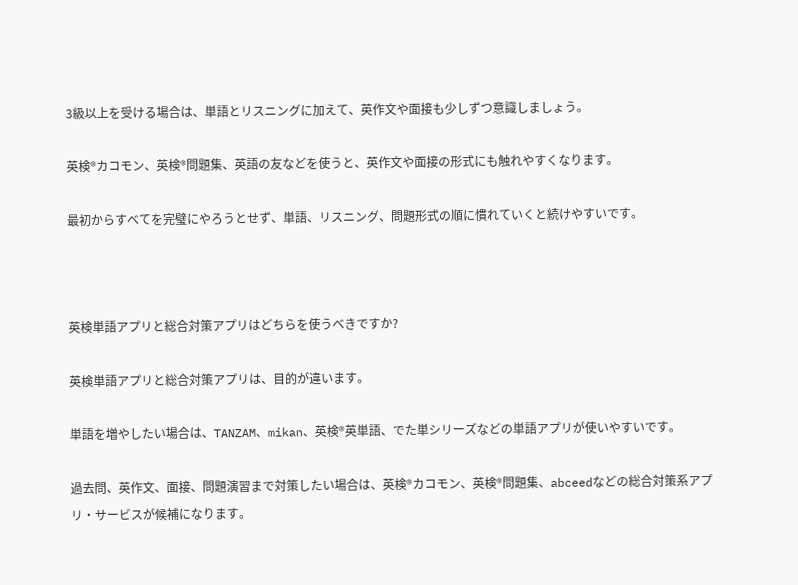3級以上を受ける場合は、単語とリスニングに加えて、英作文や面接も少しずつ意識しましょう。

英検®カコモン、英検®問題集、英語の友などを使うと、英作文や面接の形式にも触れやすくなります。

最初からすべてを完璧にやろうとせず、単語、リスニング、問題形式の順に慣れていくと続けやすいです。



英検単語アプリと総合対策アプリはどちらを使うべきですか?

英検単語アプリと総合対策アプリは、目的が違います。

単語を増やしたい場合は、TANZAM、mikan、英検®英単語、でた単シリーズなどの単語アプリが使いやすいです。

過去問、英作文、面接、問題演習まで対策したい場合は、英検®カコモン、英検®問題集、abceedなどの総合対策系アプリ・サービスが候補になります。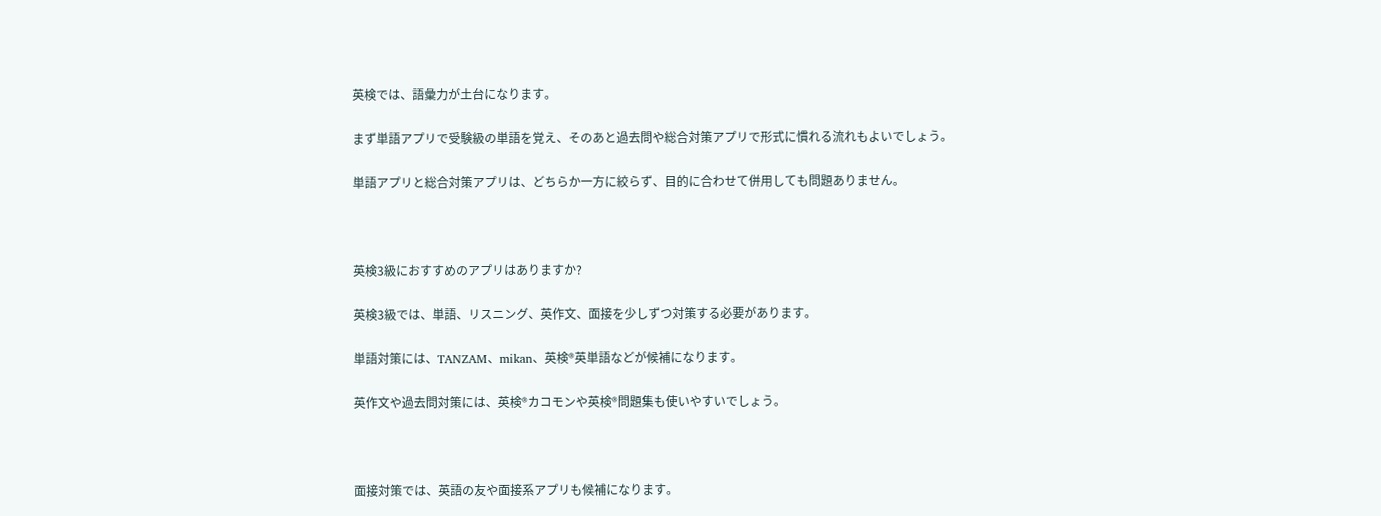英検では、語彙力が土台になります。

まず単語アプリで受験級の単語を覚え、そのあと過去問や総合対策アプリで形式に慣れる流れもよいでしょう。

単語アプリと総合対策アプリは、どちらか一方に絞らず、目的に合わせて併用しても問題ありません。



英検3級におすすめのアプリはありますか?

英検3級では、単語、リスニング、英作文、面接を少しずつ対策する必要があります。

単語対策には、TANZAM、mikan、英検®英単語などが候補になります。

英作文や過去問対策には、英検®カコモンや英検®問題集も使いやすいでしょう。



面接対策では、英語の友や面接系アプリも候補になります。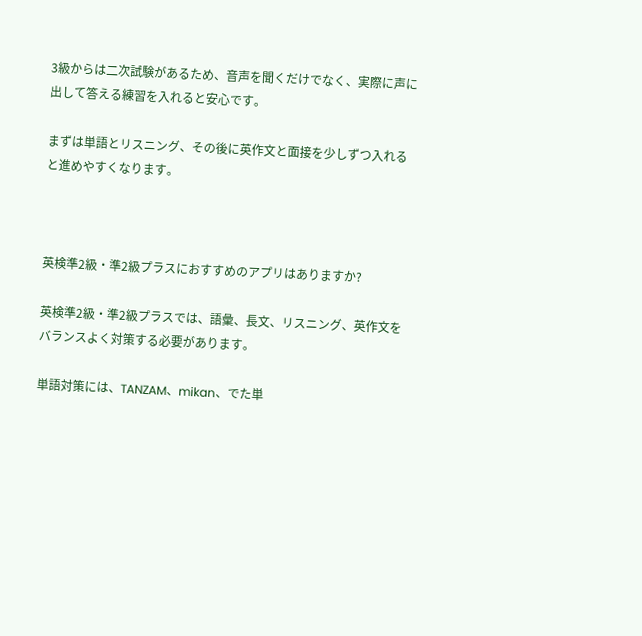3級からは二次試験があるため、音声を聞くだけでなく、実際に声に出して答える練習を入れると安心です。

まずは単語とリスニング、その後に英作文と面接を少しずつ入れると進めやすくなります。



英検準2級・準2級プラスにおすすめのアプリはありますか?

英検準2級・準2級プラスでは、語彙、長文、リスニング、英作文をバランスよく対策する必要があります。

単語対策には、TANZAM、mikan、でた単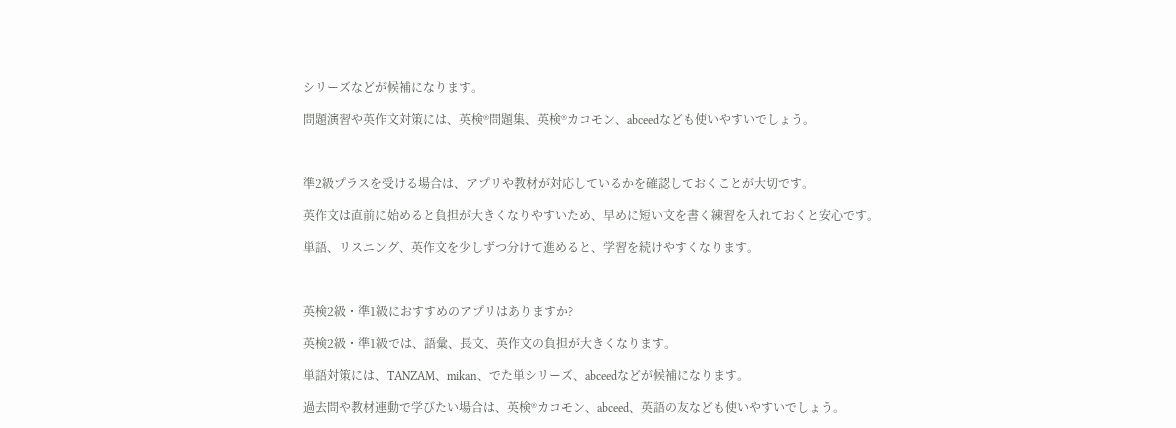シリーズなどが候補になります。

問題演習や英作文対策には、英検®問題集、英検®カコモン、abceedなども使いやすいでしょう。



準2級プラスを受ける場合は、アプリや教材が対応しているかを確認しておくことが大切です。

英作文は直前に始めると負担が大きくなりやすいため、早めに短い文を書く練習を入れておくと安心です。

単語、リスニング、英作文を少しずつ分けて進めると、学習を続けやすくなります。



英検2級・準1級におすすめのアプリはありますか?

英検2級・準1級では、語彙、長文、英作文の負担が大きくなります。

単語対策には、TANZAM、mikan、でた単シリーズ、abceedなどが候補になります。

過去問や教材連動で学びたい場合は、英検®カコモン、abceed、英語の友なども使いやすいでしょう。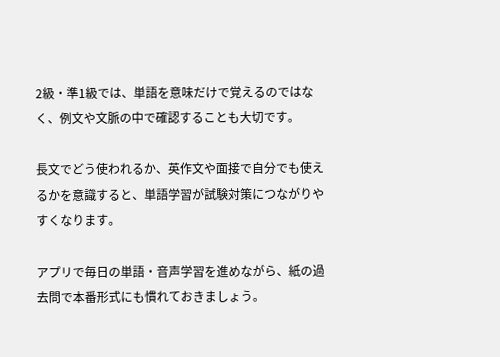2級・準1級では、単語を意味だけで覚えるのではなく、例文や文脈の中で確認することも大切です。

長文でどう使われるか、英作文や面接で自分でも使えるかを意識すると、単語学習が試験対策につながりやすくなります。

アプリで毎日の単語・音声学習を進めながら、紙の過去問で本番形式にも慣れておきましょう。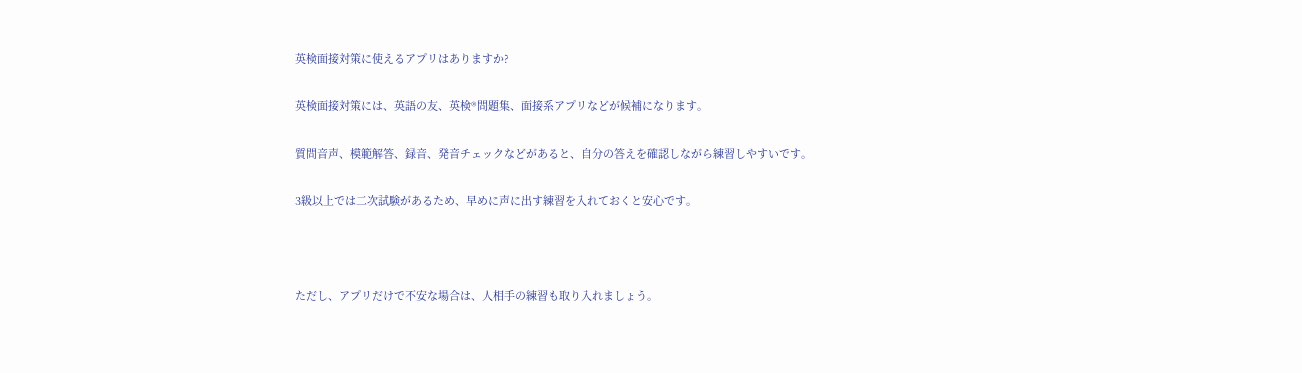英検面接対策に使えるアプリはありますか?

英検面接対策には、英語の友、英検®問題集、面接系アプリなどが候補になります。

質問音声、模範解答、録音、発音チェックなどがあると、自分の答えを確認しながら練習しやすいです。

3級以上では二次試験があるため、早めに声に出す練習を入れておくと安心です。



ただし、アプリだけで不安な場合は、人相手の練習も取り入れましょう。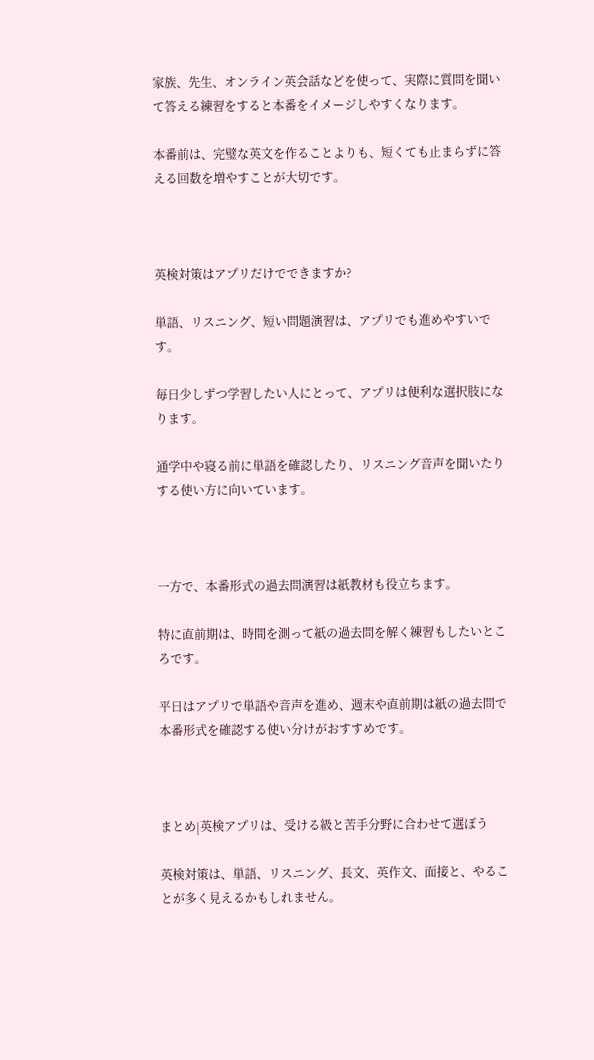家族、先生、オンライン英会話などを使って、実際に質問を聞いて答える練習をすると本番をイメージしやすくなります。

本番前は、完璧な英文を作ることよりも、短くても止まらずに答える回数を増やすことが大切です。



英検対策はアプリだけでできますか?

単語、リスニング、短い問題演習は、アプリでも進めやすいです。

毎日少しずつ学習したい人にとって、アプリは便利な選択肢になります。

通学中や寝る前に単語を確認したり、リスニング音声を聞いたりする使い方に向いています。



一方で、本番形式の過去問演習は紙教材も役立ちます。

特に直前期は、時間を測って紙の過去問を解く練習もしたいところです。

平日はアプリで単語や音声を進め、週末や直前期は紙の過去問で本番形式を確認する使い分けがおすすめです。



まとめ|英検アプリは、受ける級と苦手分野に合わせて選ぼう

英検対策は、単語、リスニング、長文、英作文、面接と、やることが多く見えるかもしれません。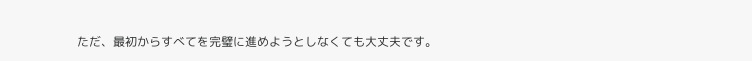ただ、最初からすべてを完璧に進めようとしなくても大丈夫です。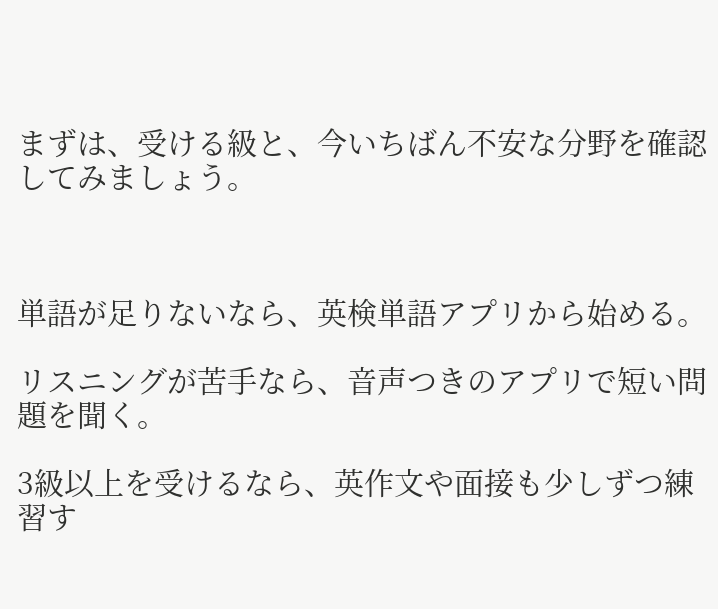まずは、受ける級と、今いちばん不安な分野を確認してみましょう。



単語が足りないなら、英検単語アプリから始める。

リスニングが苦手なら、音声つきのアプリで短い問題を聞く。

3級以上を受けるなら、英作文や面接も少しずつ練習す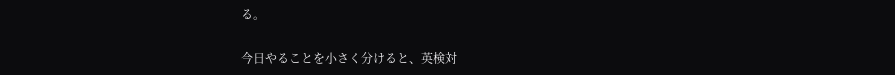る。

今日やることを小さく分けると、英検対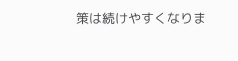策は続けやすくなりま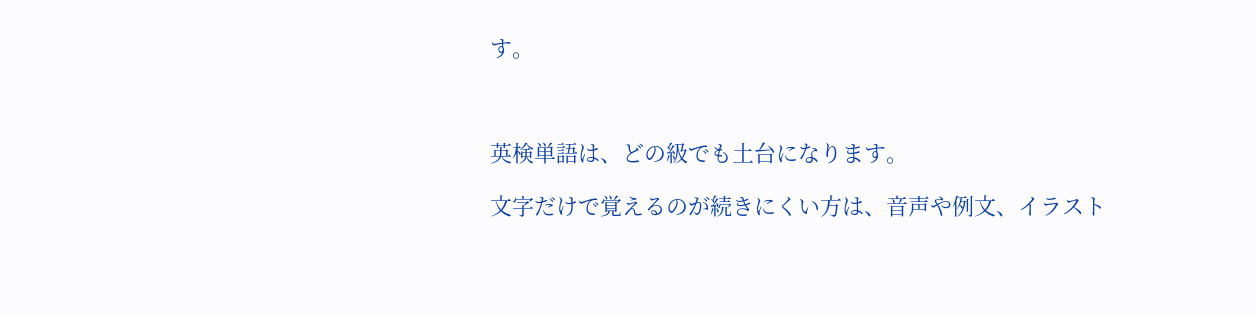す。



英検単語は、どの級でも土台になります。

文字だけで覚えるのが続きにくい方は、音声や例文、イラスト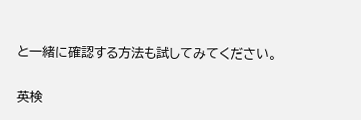と一緒に確認する方法も試してみてください。

英検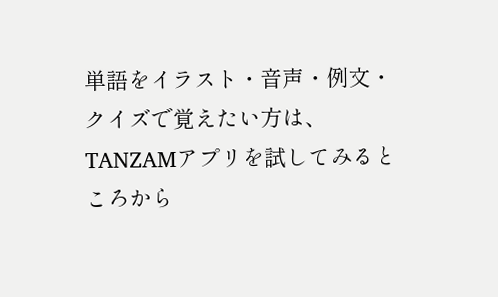単語をイラスト・音声・例文・クイズで覚えたい方は、TANZAMアプリを試してみるところから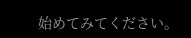始めてみてください。